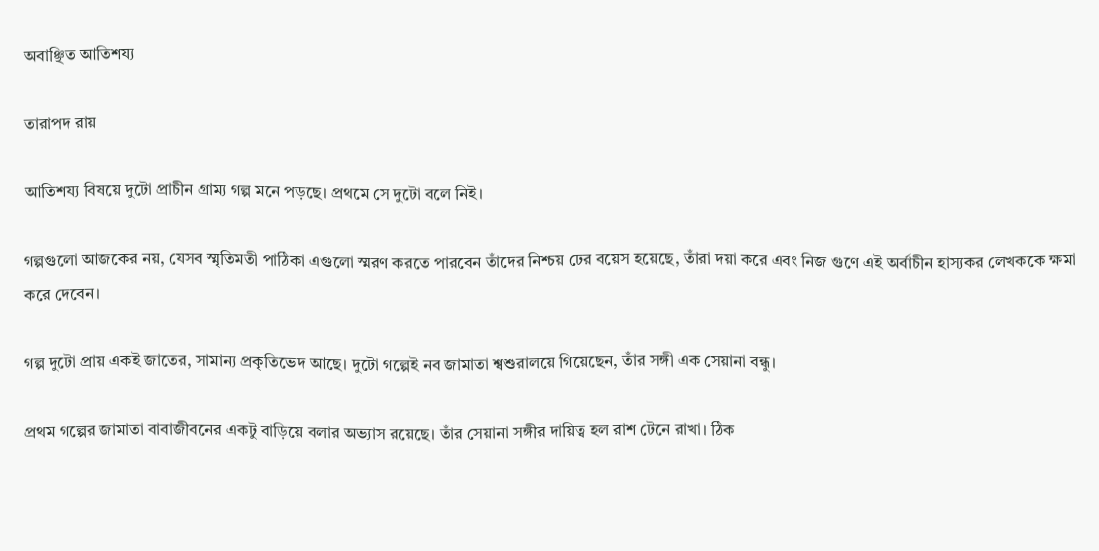অবাঞ্ছিত আতিশয্য

তারাপদ রায়

আতিশয্য বিষয়ে দুটো প্রাচীন গ্রাম্য গল্প মনে পড়ছে। প্রথমে সে দুটো বলে নিই।

গল্পগুলো আজকের নয়, যেসব স্মৃতিমতী পাঠিকা এগুলো স্মরণ করতে পারবেন তাঁদের নিশ্চয় ঢের বয়েস হয়েছে, তাঁরা দয়া করে এবং নিজ গুণে এই অর্বাচীন হাস্যকর লেখককে ক্ষমা করে দেবেন।

গল্প দুটো প্রায় একই জাতের, সামান্য প্রকৃতিভেদ আছে। দুটো গল্পেই নব জামাতা শ্বশুরালয়ে গিয়েছেন, তাঁর সঙ্গী এক সেয়ানা বন্ধু।

প্রথম গল্পের জামাতা বাবাজীবনের একটু বাড়িয়ে বলার অভ্যাস রয়েছে। তাঁর সেয়ানা সঙ্গীর দায়িত্ব হল রাশ টেনে রাখা। ঠিক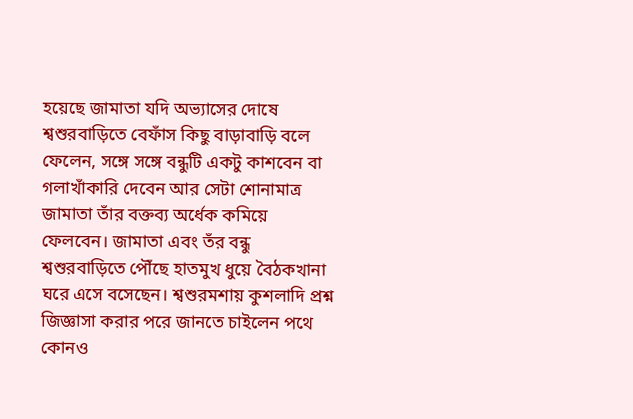হয়েছে জামাতা যদি অভ্যাসের দোষে শ্বশুরবাড়িতে বেফাঁস কিছু বাড়াবাড়ি বলে ফেলেন, সঙ্গে সঙ্গে বন্ধুটি একটু কাশবেন বা গলাখাঁকারি দেবেন আর সেটা শোনামাত্র জামাতা তাঁর বক্তব্য অর্ধেক কমিয়ে ফেলবেন। জামাতা এবং তঁর বন্ধু শ্বশুরবাড়িতে পৌঁছে হাতমুখ ধুয়ে বৈঠকখানা ঘরে এসে বসেছেন। শ্বশুরমশায় কুশলাদি প্রশ্ন জিজ্ঞাসা করার পরে জানতে চাইলেন পথে কোনও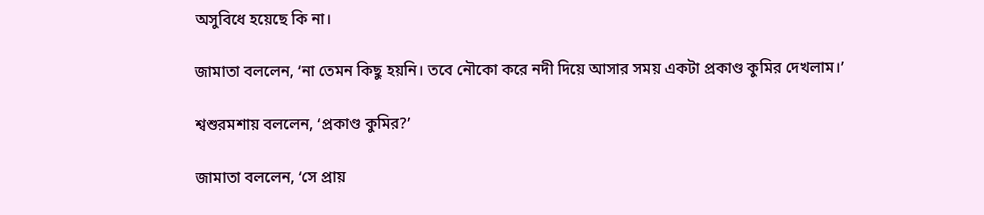অসুবিধে হয়েছে কি না।

জামাতা বললেন, ‘না তেমন কিছু হয়নি। তবে নৌকো করে নদী দিয়ে আসার সময় একটা প্রকাণ্ড কুমির দেখলাম।’

শ্বশুরমশায় বললেন, ‘প্রকাণ্ড কুমির?’

জামাতা বললেন, ‘সে প্রায়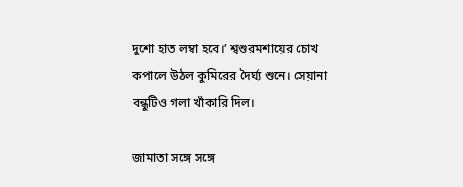দুশো হাত লম্বা হবে।’ শ্বশুরমশায়ের চোখ কপালে উঠল কুমিরের দৈর্ঘ্য শুনে। সেয়ানা বন্ধুটিও গলা খাঁকারি দিল।

জামাতা সঙ্গে সঙ্গে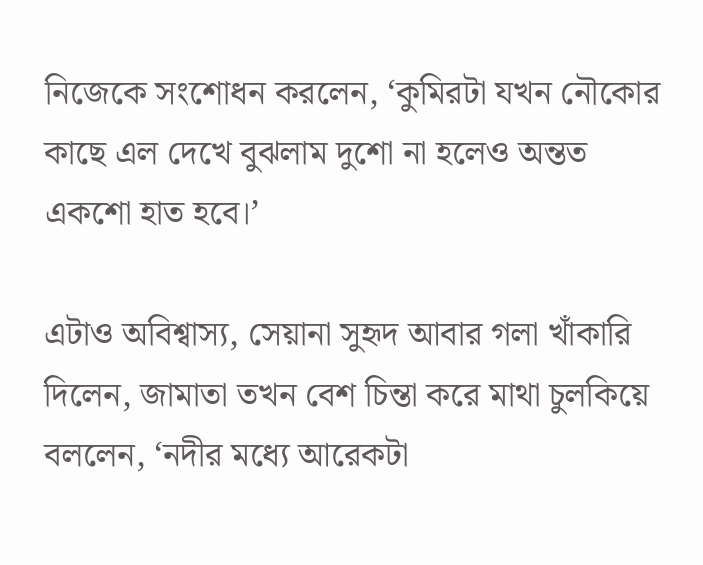নিজেকে সংশোধন করলেন, ‘কুমিরটা যখন নৌকোর কাছে এল দেখে বুঝলাম দুশো না হলেও অন্তত একশো হাত হবে।’

এটাও অবিশ্বাস্য, সেয়ানা সুহৃদ আবার গলা খাঁকারি দিলেন, জামাতা তখন বেশ চিন্তা করে মাথা চুলকিয়ে বললেন, ‘নদীর মধ্যে আরেকটা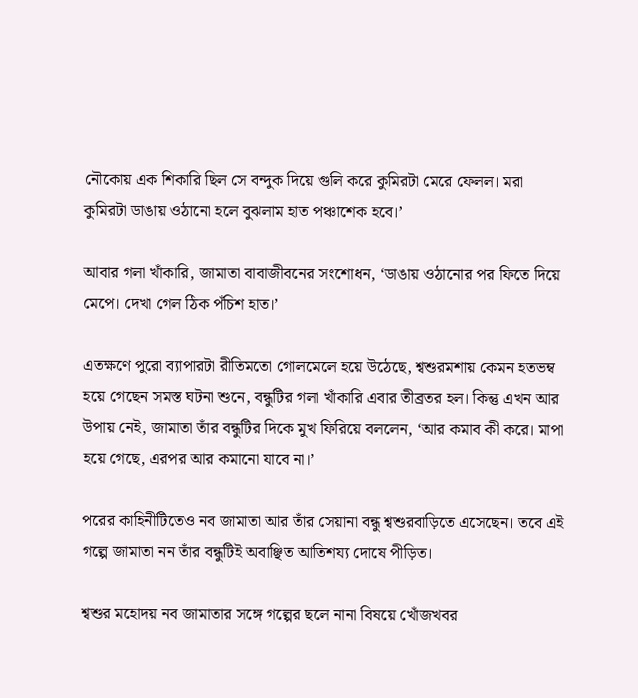নৌকোয় এক শিকারি ছিল সে বন্দুক দিয়ে গুলি করে কুমিরটা মেরে ফেলল। মরা কুমিরটা ডাঙায় ওঠানো হলে বুঝলাম হাত পঞ্চাশেক হবে।’

আবার গলা খাঁকারি, জামাতা বাবাজীবনের সংশোধন, ‘ডাঙায় ওঠানোর পর ফিতে দিয়ে মেপে। দেখা গেল ঠিক পঁচিশ হাত।’

এতক্ষণে পুরো ব্যাপারটা রীতিমতো গোলমেলে হয়ে উঠেছে, শ্বশুরমশায় কেমন হতভম্ব হয়ে গেছেন সমস্ত ঘটনা শুনে, বন্ধুটির গলা খাঁকারি এবার তীব্রতর হল। কিন্তু এখন আর উপায় নেই, জামাতা তাঁর বন্ধুটির দিকে মুখ ফিরিয়ে বললেন, ‘আর কমাব কী করে। মাপা হয়ে গেছে, এরপর আর কমানো যাবে না।’

পরের কাহিনীটিতেও নব জামাতা আর তাঁর সেয়ানা বন্ধু শ্বশুরবাড়িতে এসেছেন। তবে এই গল্পে জামাতা নন তাঁর বন্ধুটিই অবাঞ্ছিত আতিশয্য দোষে পীড়িত।

শ্বশুর মহোদয় নব জামাতার সঙ্গে গল্পের ছলে নানা বিষয়ে খোঁজখবর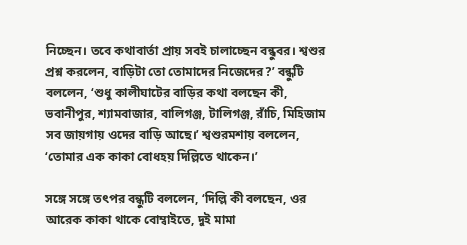নিচ্ছেন। তবে কথাবার্তা প্রায় সবই চালাচ্ছেন বন্ধুবর। শ্বশুর প্রশ্ন করলেন, বাড়িটা তো তোমাদের নিজেদের?’ বন্ধুটি বললেন, ‘শুধু কালীঘাটের বাড়ির কথা বলছেন কী, ভবানীপুর, শ্যামবাজার, বালিগঞ্জ, টালিগঞ্জ, রাঁচি, মিহিজাম সব জায়গায় ওদের বাড়ি আছে।’ শ্বশুরমশায় বললেন, ‘তোমার এক কাকা বোধহয় দিল্লিতে থাকেন।’

সঙ্গে সঙ্গে তৎপর বন্ধুটি বললেন, ‘দিল্লি কী বলছেন, ওর আরেক কাকা থাকে বোম্বাইতে, দুই মামা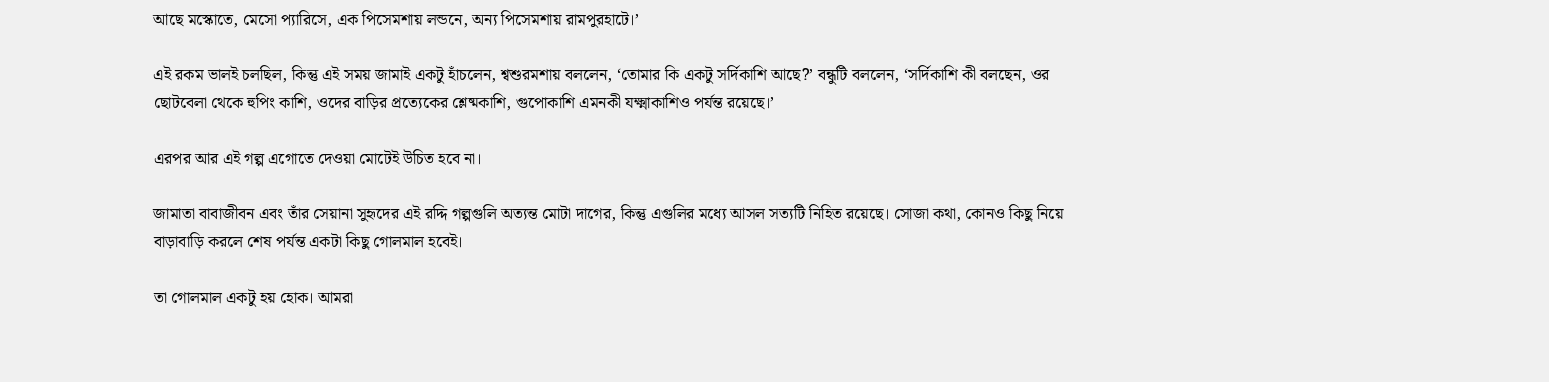আছে মস্কোতে, মেসো প্যারিসে, এক পিসেমশায় লন্ডনে, অন্য পিসেমশায় রামপুরহাটে।’

এই রকম ভালই চলছিল, কিন্তু এই সময় জামাই একটু হাঁচলেন, শ্বশুরমশায় বললেন, ‘তোমার কি একটু সর্দিকাশি আছে?’ বন্ধুটি বললেন, ‘সর্দিকাশি কী বলছেন, ওর ছোটবেলা থেকে হুপিং কাশি, ওদের বাড়ির প্রত্যেকের শ্লেষ্মকাশি, গুপোকাশি এমনকী যক্ষ্মাকাশিও পর্যন্ত রয়েছে।’

এরপর আর এই গল্প এগোতে দেওয়া মোটেই উচিত হবে না।

জামাতা বাবাজীবন এবং তাঁর সেয়ানা সুহৃদের এই রদ্দি গল্পগুলি অত্যন্ত মোটা দাগের, কিন্তু এগুলির মধ্যে আসল সত্যটি নিহিত রয়েছে। সোজা কথা, কোনও কিছু নিয়ে বাড়াবাড়ি করলে শেষ পর্যন্ত একটা কিছু গোলমাল হবেই।

তা গোলমাল একটু হয় হোক। আমরা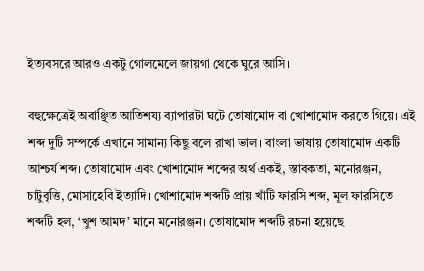ইত্যবসরে আরও একটু গোলমেলে জায়গা থেকে ঘুরে আসি।

বহুক্ষেত্রেই অবাঞ্ছিত আতিশয্য ব্যাপারটা ঘটে তোষামোদ বা খোশামোদ করতে গিয়ে। এই শব্দ দুটি সম্পর্কে এখানে সামান্য কিছু বলে রাখা ভাল। বাংলা ভাষায় তোষামোদ একটি আশ্চর্য শব্দ। তোষামোদ এবং খোশামোদ শব্দের অর্থ একই, স্তাবকতা, মনোরঞ্জন, চাটুবৃত্তি, মোসাহেবি ইত্যাদি। খোশামোদ শব্দটি প্রায় খাঁটি ফারসি শব্দ, মূল ফারসিতে শব্দটি হল, ‘খুশ আমদ’ মানে মনোরঞ্জন। তোষামোদ শব্দটি রচনা হয়েছে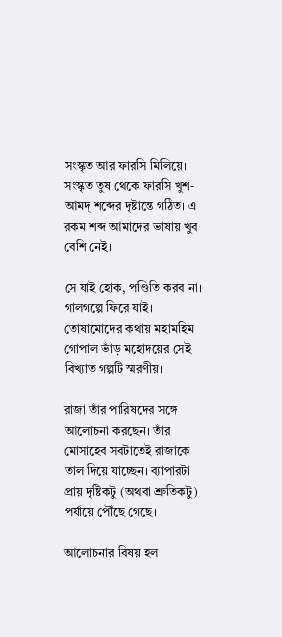সংস্কৃত আর ফারসি মিলিয়ে। সংস্কৃত তুষ থেকে ফারসি খুশ-আমদ্‌ শব্দের দৃষ্টান্তে গঠিত। এ রকম শব্দ আমাদের ভাষায় খুব বেশি নেই।

সে যাই হোক, পণ্ডিতি করব না। গালগল্পে ফিরে যাই। তোষামোদের কথায় মহামহিম গোপাল ভাঁড় মহোদয়ের সেই বিখ্যাত গল্পটি স্মরণীয়।

রাজা তাঁর পারিষদের সঙ্গে আলোচনা করছেন। তাঁর মোসাহেব সবটাতেই রাজাকে তাল দিয়ে যাচ্ছেন। ব্যাপারটা প্রায় দৃষ্টিকটু (অথবা শ্রুতিকটু) পর্যায়ে পৌঁছে গেছে।

আলোচনার বিষয় হল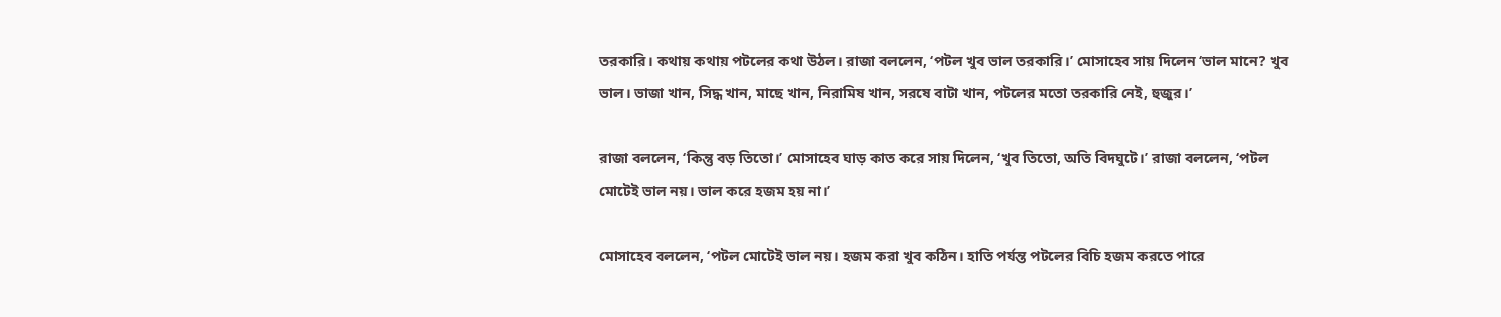তরকারি। কথায় কথায় পটলের কথা উঠল। রাজা বললেন, ‘পটল খুব ভাল তরকারি।’ মোসাহেব সায় দিলেন ‘ভাল মানে? খুব ভাল। ভাজা খান, সিদ্ধ খান, মাছে খান, নিরামিষ খান, সরষে বাটা খান, পটলের মতো তরকারি নেই, হুজুর।’

রাজা বললেন, ‘কিন্তু বড় তিতো।’ মোসাহেব ঘাড় কাত করে সায় দিলেন, ‘খুব তিতো, অতি বিদঘুটে।’ রাজা বললেন, ‘পটল মোটেই ভাল নয়। ভাল করে হজম হয় না।’

মোসাহেব বললেন, ‘পটল মোটেই ভাল নয়। হজম করা খুব কঠিন। হাতি পর্যন্ত পটলের বিচি হজম করতে পারে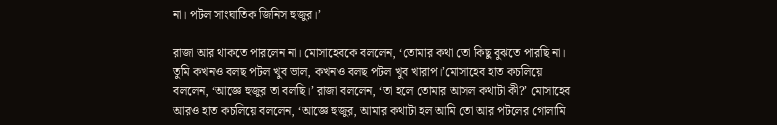না। পটল সাংঘাতিক জিনিস হুজুর।’

রাজা আর থাকতে পারলেন না। মোসাহেবকে বললেন, ‘তোমার কথা তো কিছু বুঝতে পারছি না। তুমি কখনও বলছ পটল খুব ভাল, কখনও বলছ পটল খুব খারাপ।’মোসাহেব হাত কচলিয়ে বললেন, ‘আজ্ঞে হুজুর তা বলছি।’ রাজা বললেন, ‘তা হলে তোমার আসল কথাটা কী?’ মোসাহেব আরও হাত কচলিয়ে বললেন, ‘আজ্ঞে হুজুর, আমার কথাটা হল আমি তো আর পটলের গোলামি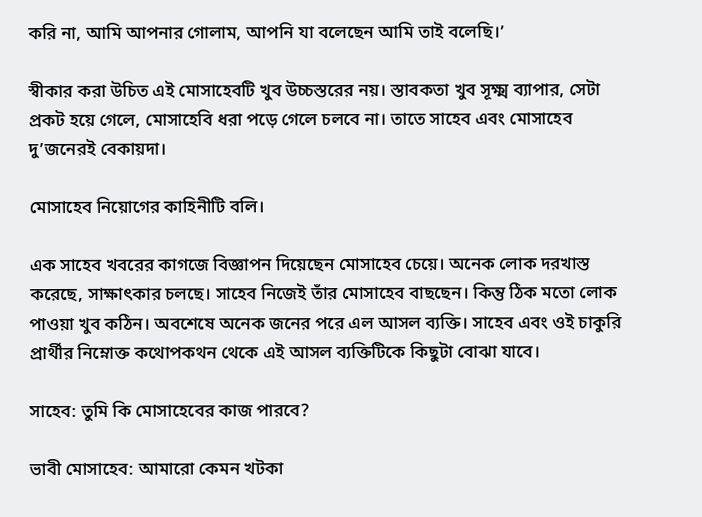করি না, আমি আপনার গোলাম, আপনি যা বলেছেন আমি তাই বলেছি।’

স্বীকার করা উচিত এই মোসাহেবটি খুব উচ্চস্তরের নয়। স্তাবকতা খুব সূক্ষ্ম ব্যাপার, সেটা প্রকট হয়ে গেলে, মোসাহেবি ধরা পড়ে গেলে চলবে না। তাতে সাহেব এবং মোসাহেব দু’জনেরই বেকায়দা।

মোসাহেব নিয়োগের কাহিনীটি বলি।

এক সাহেব খবরের কাগজে বিজ্ঞাপন দিয়েছেন মোসাহেব চেয়ে। অনেক লোক দরখাস্ত করেছে, সাক্ষাৎকার চলছে। সাহেব নিজেই তাঁর মোসাহেব বাছছেন। কিন্তু ঠিক মতো লোক পাওয়া খুব কঠিন। অবশেষে অনেক জনের পরে এল আসল ব্যক্তি। সাহেব এবং ওই চাকুরি প্রার্থীর নিম্নোক্ত কথোপকথন থেকে এই আসল ব্যক্তিটিকে কিছুটা বোঝা যাবে।

সাহেব: তুমি কি মোসাহেবের কাজ পারবে?

ভাবী মোসাহেব: আমারো কেমন খটকা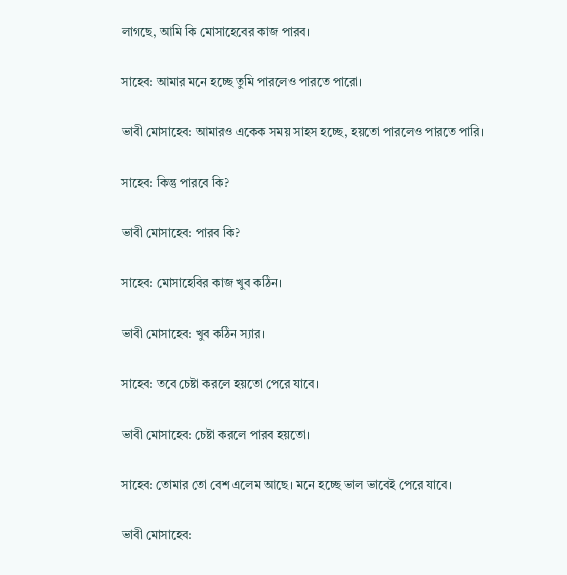লাগছে, আমি কি মোসাহেবের কাজ পারব।

সাহেব: আমার মনে হচ্ছে তুমি পারলেও পারতে পারো।

ভাবী মোসাহেব: আমারও একেক সময় সাহস হচ্ছে, হয়তো পারলেও পারতে পারি।

সাহেব: কিন্তু পারবে কি?

ভাবী মোসাহেব: পারব কি?

সাহেব: মোসাহেবির কাজ খুব কঠিন।

ভাবী মোসাহেব: খুব কঠিন স্যার।

সাহেব: তবে চেষ্টা করলে হয়তো পেরে যাবে।

ভাবী মোসাহেব: চেষ্টা করলে পারব হয়তো।

সাহেব: তোমার তো বেশ এলেম আছে। মনে হচ্ছে ভাল ভাবেই পেরে যাবে।

ভাবী মোসাহেব: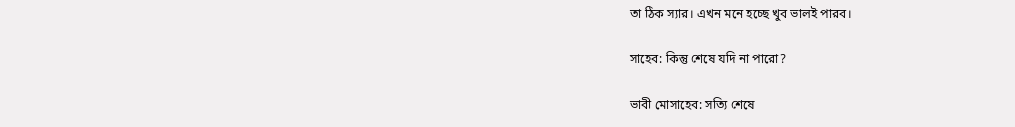তা ঠিক স্যার। এখন মনে হচ্ছে খুব ভালই পারব।

সাহেব: কিন্তু শেষে যদি না পারো?

ভাবী মোসাহেব: সত্যি শেষে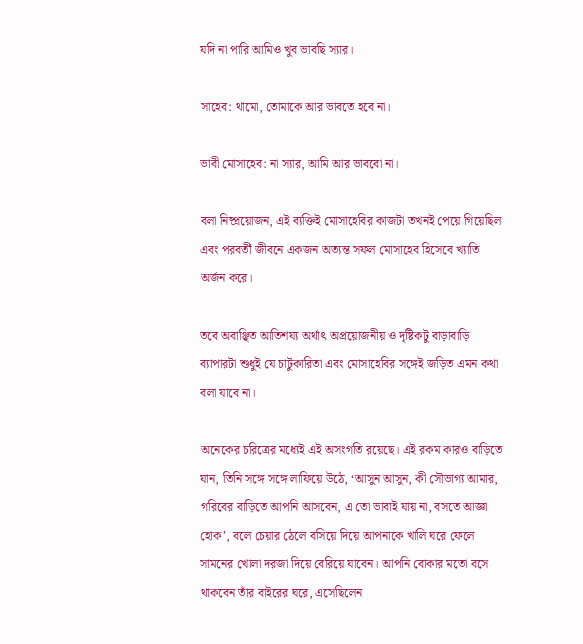যদি না পারি আমিও খুব ভাবছি স্যার।

সাহেব: থামো, তোমাকে আর ভাবতে হবে না।

ভাবী মোসাহেব: না স্যার, আমি আর ভাববো না।

বলা নিষ্প্রয়োজন, এই ব্যক্তিই মোসাহেবির কাজটা তখনই পেয়ে গিয়েছিল এবং পরবর্তী জীবনে একজন অত্যন্ত সফল মোসাহেব হিসেবে খ্যাতি অর্জন করে।

তবে অবাঞ্ছিত আতিশয্য অর্থাৎ অপ্রয়োজনীয় ও দৃষ্টিকটু বাড়াবাড়ি ব্যাপারটা শুধুই যে চাটুকারিতা এবং মোসাহেবির সঙ্গেই জড়িত এমন কথা বলা যাবে না।

অনেকের চরিত্রের মধ্যেই এই অসংগতি রয়েছে। এই রকম কারও বাড়িতে যান, তিনি সঙ্গে সঙ্গে লাফিয়ে উঠে, ‘আসুন আসুন, কী সৌভাগ্য আমার, গরিবের বাড়িতে আপনি আসবেন, এ তো ভাবাই যায় না, বসতে আজ্ঞা হোক’, বলে চেয়ার ঠেলে বসিয়ে দিয়ে আপনাকে খালি ঘরে ফেলে সামনের খোলা দরজা দিয়ে বেরিয়ে যাবেন। আপনি বোকার মতো বসে থাকবেন তাঁর বাইরের ঘরে, এসেছিলেন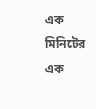এক মিনিটের এক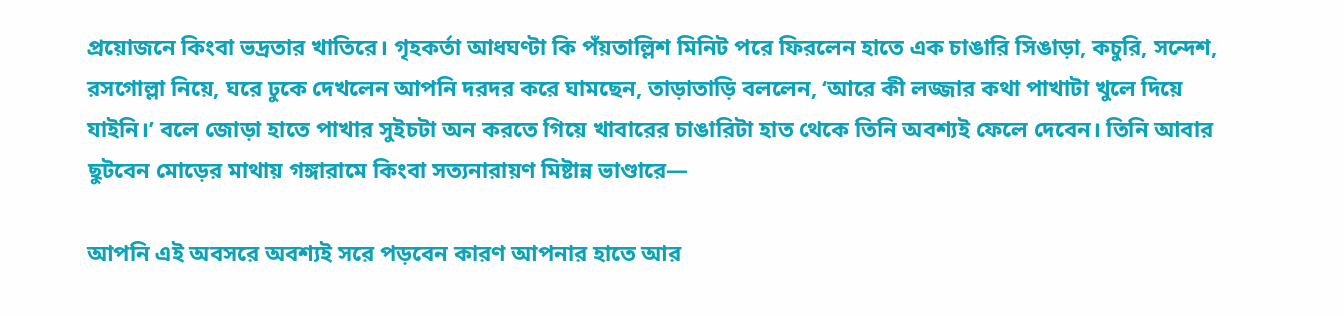প্রয়োজনে কিংবা ভদ্রতার খাতিরে। গৃহকর্তা আধঘণ্টা কি পঁয়তাল্লিশ মিনিট পরে ফিরলেন হাতে এক চাঙারি সিঙাড়া, কচুরি, সন্দেশ, রসগোল্লা নিয়ে, ঘরে ঢুকে দেখলেন আপনি দরদর করে ঘামছেন, তাড়াতাড়ি বললেন, ‘আরে কী লজ্জার কথা পাখাটা খুলে দিয়ে যাইনি।’ বলে জোড়া হাতে পাখার সুইচটা অন করতে গিয়ে খাবারের চাঙারিটা হাত থেকে তিনি অবশ্যই ফেলে দেবেন। তিনি আবার ছুটবেন মোড়ের মাথায় গঙ্গারামে কিংবা সত্যনারায়ণ মিষ্টান্ন ভাণ্ডারে—

আপনি এই অবসরে অবশ্যই সরে পড়বেন কারণ আপনার হাতে আর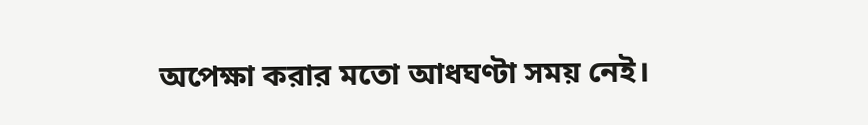অপেক্ষা করার মতো আধঘণ্টা সময় নেই।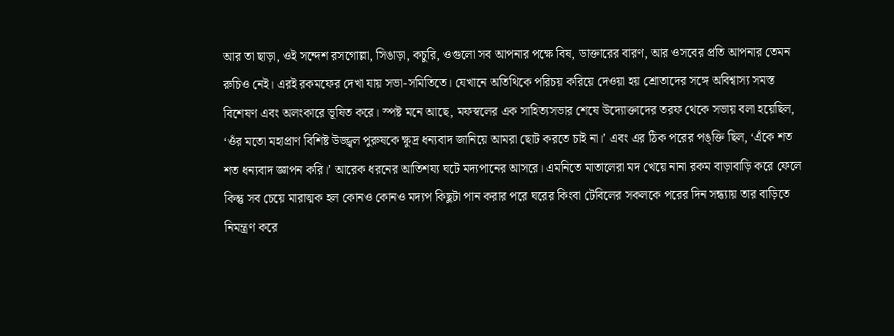আর তা ছাড়া, ওই সন্দেশ রসগোল্লা, সিঙাড়া, কচুরি, ওগুলো সব আপনার পক্ষে বিষ, ডাক্তারের বারণ, আর ওসবের প্রতি আপনার তেমন রুচিও নেই। এরই রকমফের দেখা যায় সভা-সমিতিতে। যেখানে অতিথিকে পরিচয় করিয়ে দেওয়া হয় শ্রোতাদের সঙ্গে অবিশ্বাস্য সমস্ত বিশেষণ এবং অলংকারে ভূষিত করে। স্পষ্ট মনে আছে, মফস্বলের এক সাহিত্যসভার শেষে উদ্যোক্তাদের তরফ থেকে সভায় বলা হয়েছিল, ‘ওঁর মতো মহাপ্রাণ বিশিষ্ট উজ্জ্বল পুরুষকে ক্ষুদ্র ধন্যবাদ জানিয়ে আমরা ছোট করতে চাই না।’ এবং এর ঠিক পরের পঙ্‌ক্তি ছিল, ‘এঁকে শত শত ধন্যবাদ জ্ঞাপন করি।’ আরেক ধরনের আতিশয্য ঘটে মদ্যপানের আসরে। এমনিতে মাতালেরা মদ খেয়ে নানা রকম বাড়াবাড়ি করে ফেলে কিন্তু সব চেয়ে মারাত্মক হল কোনও কোনও মদ্যপ কিছুটা পান করার পরে ঘরের কিংবা টেবিলের সকলকে পরের দিন সন্ধ্যায় তার বাড়িতে নিমন্ত্রণ করে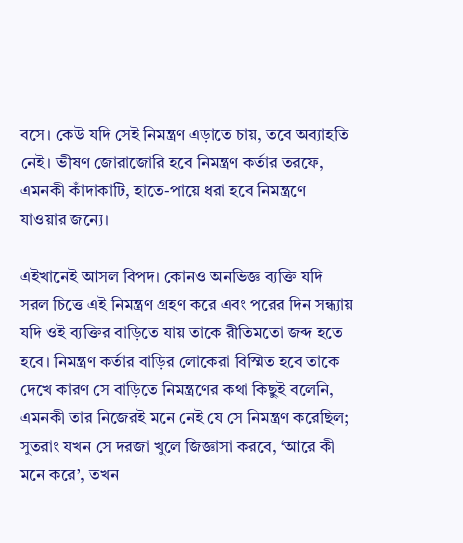বসে। কেউ যদি সেই নিমন্ত্রণ এড়াতে চায়, তবে অব্যাহতি নেই। ভীষণ জোরাজোরি হবে নিমন্ত্রণ কর্তার তরফে, এমনকী কাঁদাকাটি, হাতে-পায়ে ধরা হবে নিমন্ত্রণে যাওয়ার জন্যে।

এইখানেই আসল বিপদ। কোনও অনভিজ্ঞ ব্যক্তি যদি সরল চিত্তে এই নিমন্ত্রণ গ্রহণ করে এবং পরের দিন সন্ধ্যায় যদি ওই ব্যক্তির বাড়িতে যায় তাকে রীতিমতো জব্দ হতে হবে। নিমন্ত্রণ কর্তার বাড়ির লোকেরা বিস্মিত হবে তাকে দেখে কারণ সে বাড়িতে নিমন্ত্রণের কথা কিছুই বলেনি, এমনকী তার নিজেরই মনে নেই যে সে নিমন্ত্রণ করেছিল; সুতরাং যখন সে দরজা খুলে জিজ্ঞাসা করবে, ‘আরে কী মনে করে’, তখন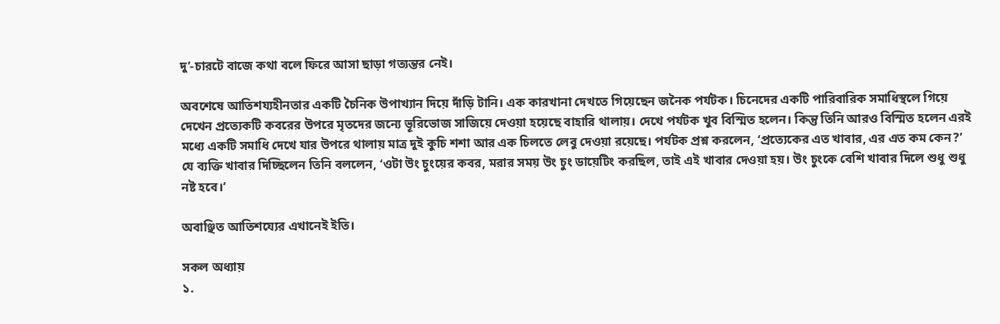দু’-চারটে বাজে কথা বলে ফিরে আসা ছাড়া গত্যন্তর নেই।

অবশেষে আতিশয্যহীনতার একটি চৈনিক উপাখ্যান দিয়ে দাঁড়ি টানি। এক কারখানা দেখতে গিয়েছেন জনৈক পর্যটক। চিনেদের একটি পারিবারিক সমাধিস্থলে গিয়ে দেখেন প্রত্যেকটি কবরের উপরে মৃতদের জন্যে ভূরিভোজ সাজিয়ে দেওয়া হয়েছে বাহারি থালায়। দেখে পর্যটক খুব বিস্মিত হলেন। কিন্তু তিনি আরও বিস্মিত হলেন এরই মধ্যে একটি সমাধি দেখে যার উপরে থালায় মাত্র দুই কুচি শশা আর এক চিলতে লেবু দেওয়া রয়েছে। পর্যটক প্রশ্ন করলেন, ‘প্রত্যেকের এত খাবার, এর এত কম কেন?’ যে ব্যক্তি খাবার দিচ্ছিলেন তিনি বললেন, ‘ওটা উং চুংয়ের কবর, মরার সময় উং চুং ডায়েটিং করছিল, তাই এই খাবার দেওয়া হয়। উং চুংকে বেশি খাবার দিলে শুধু শুধু নষ্ট হবে।’

অবাঞ্ছিত আতিশয্যের এখানেই ইতি।

সকল অধ্যায়
১.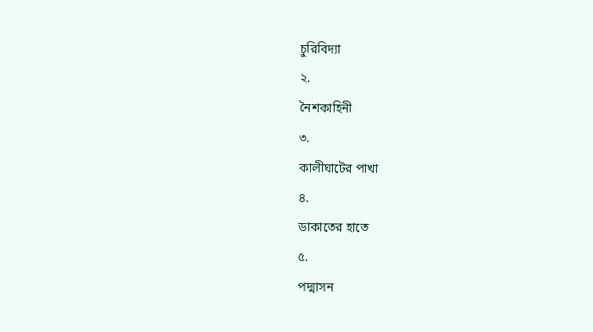চুরিবিদ্যা
২.
নৈশকাহিনী
৩.
কালীঘাটের পাখা
৪.
ডাকাতের হাতে
৫.
পদ্মাসন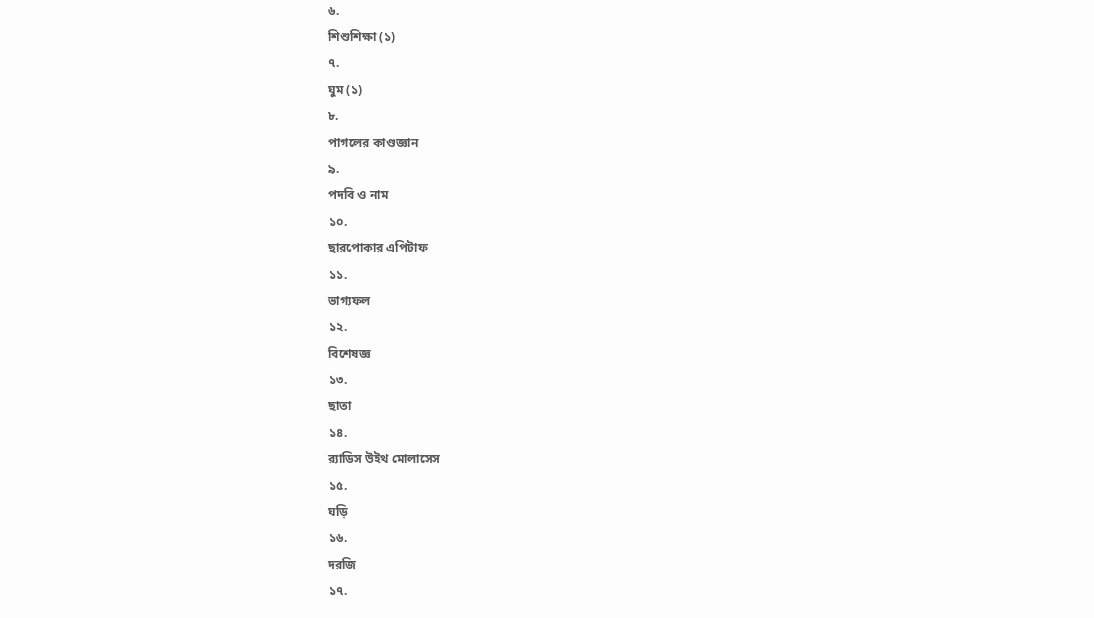৬.
শিশুশিক্ষা (১)
৭.
ঘুম (১)
৮.
পাগলের কাণ্ডজ্ঞান
৯.
পদবি ও নাম
১০.
ছারপোকার এপিটাফ
১১.
ভাগ্যফল
১২.
বিশেষজ্ঞ
১৩.
ছাতা
১৪.
র‍্যাডিস উইথ মোলাসেস
১৫.
ঘড়ি
১৬.
দরজি
১৭.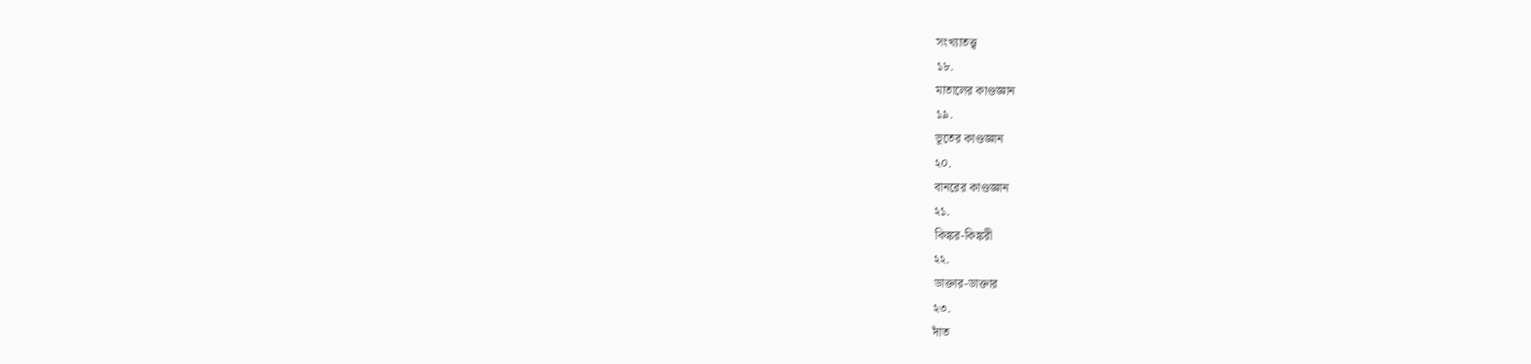সংখ্যাতত্ত্ব
১৮.
মাতালের কাণ্ডজ্ঞান
১৯.
ভূতের কাণ্ডজ্ঞান
২০.
বানরের কাণ্ডজ্ঞান
২১.
কিঙ্কর-কিঙ্করী
২২.
ডাক্তার-ডাক্তার
২৩.
দাঁত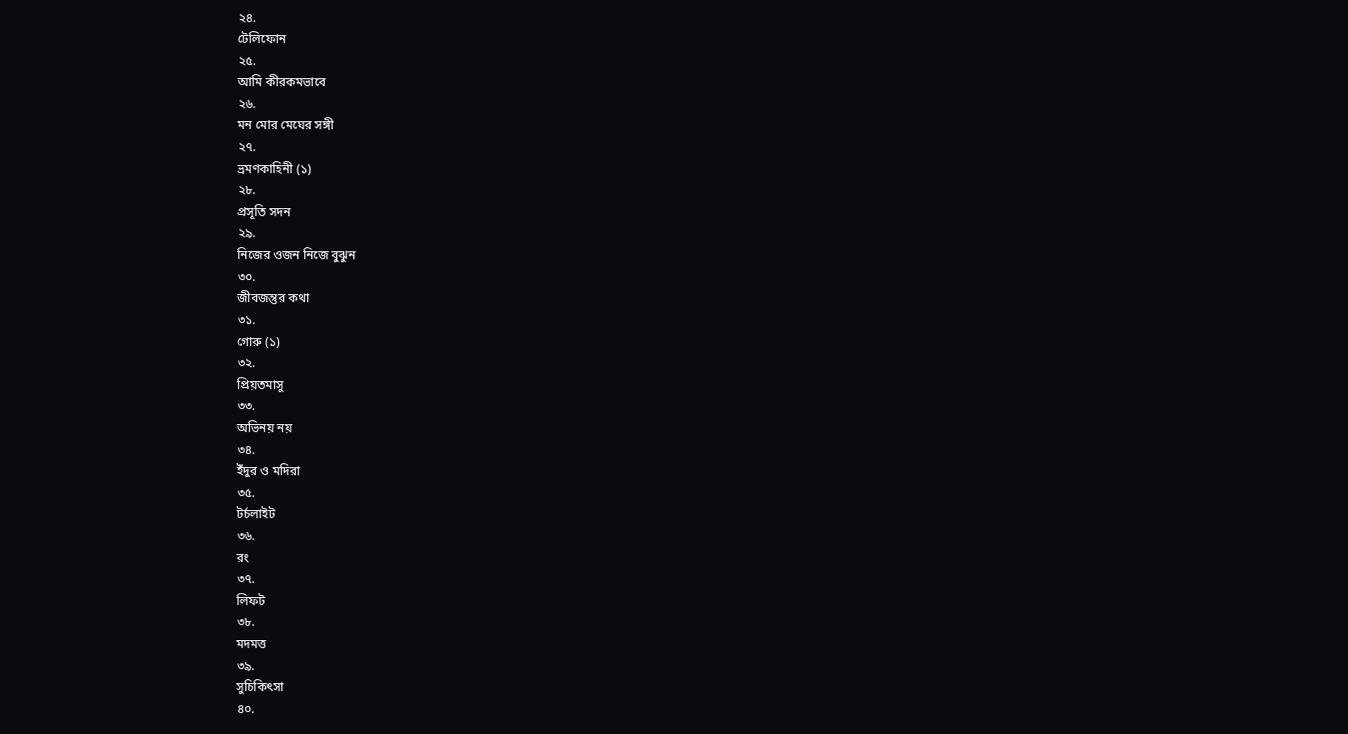২৪.
টেলিফোন
২৫.
আমি কীরকমভাবে
২৬.
মন মোর মেঘের সঙ্গী
২৭.
ভ্রমণকাহিনী (১)
২৮.
প্রসূতি সদন
২৯.
নিজের ওজন নিজে বুঝুন
৩০.
জীবজন্তুর কথা
৩১.
গোরু (১)
৩২.
প্রিয়তমাসু
৩৩.
অভিনয় নয়
৩৪.
ইঁদুর ও মদিরা
৩৫.
টর্চলাইট
৩৬.
রং
৩৭.
লিফট
৩৮.
মদমত্ত
৩৯.
সুচিকিৎসা
৪০.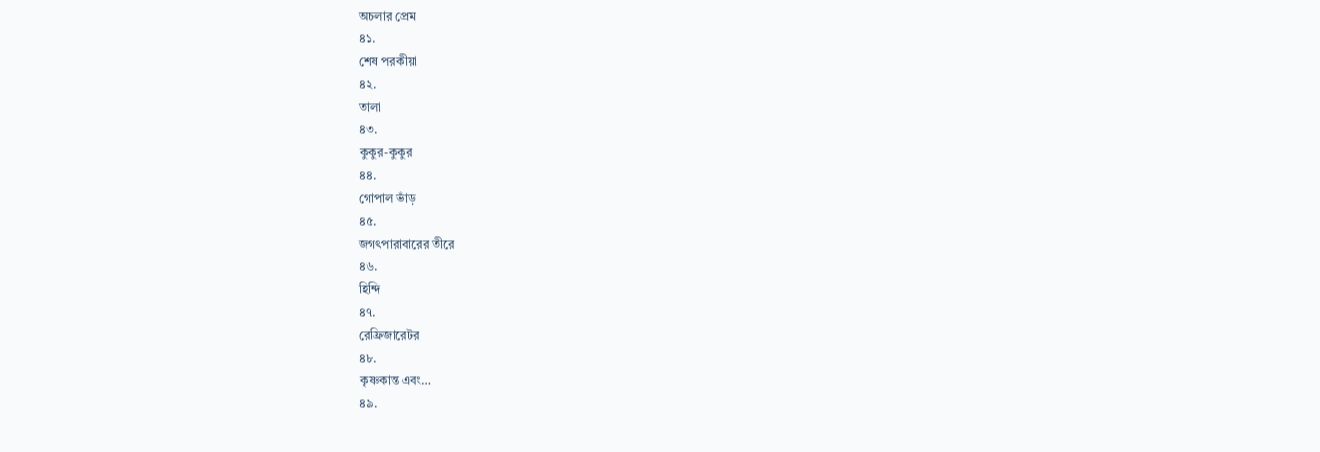অচলার প্রেম
৪১.
শেষ পরকীয়া
৪২.
তালা
৪৩.
কুকুর-কুকুর
৪৪.
গোপাল ভাঁড়
৪৫.
জগৎপারাবারের তীরে
৪৬.
হিন্দি
৪৭.
রেফ্রিজারেটর
৪৮.
কৃষ্ণকান্ত এবং…
৪৯.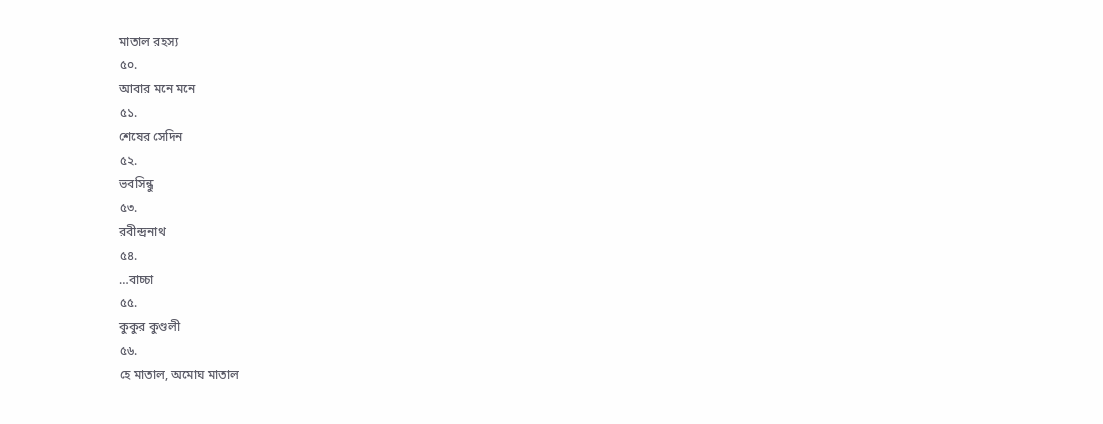মাতাল রহস্য
৫০.
আবার মনে মনে
৫১.
শেষের সেদিন
৫২.
ভবসিন্ধু
৫৩.
রবীন্দ্রনাথ
৫৪.
…বাচ্চা
৫৫.
কুকুর কুণ্ডলী
৫৬.
হে মাতাল, অমোঘ মাতাল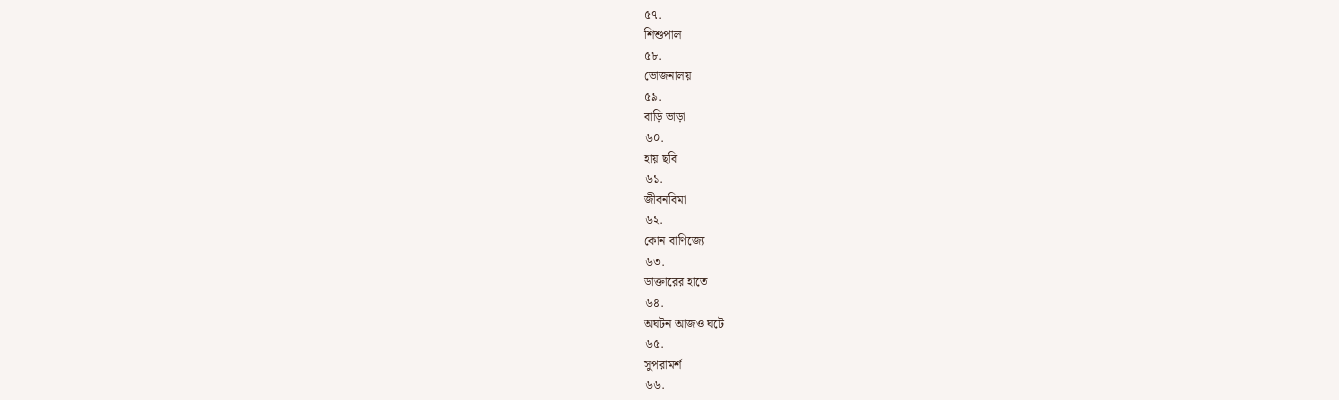৫৭.
শিশুপাল
৫৮.
ভোজনালয়
৫৯.
বাড়ি ভাড়া
৬০.
হায় ছবি
৬১.
জীবনবিমা
৬২.
কোন বাণিজ্যে
৬৩.
ডাক্তারের হাতে
৬৪.
অঘটন আজও ঘটে
৬৫.
সুপরামর্শ
৬৬.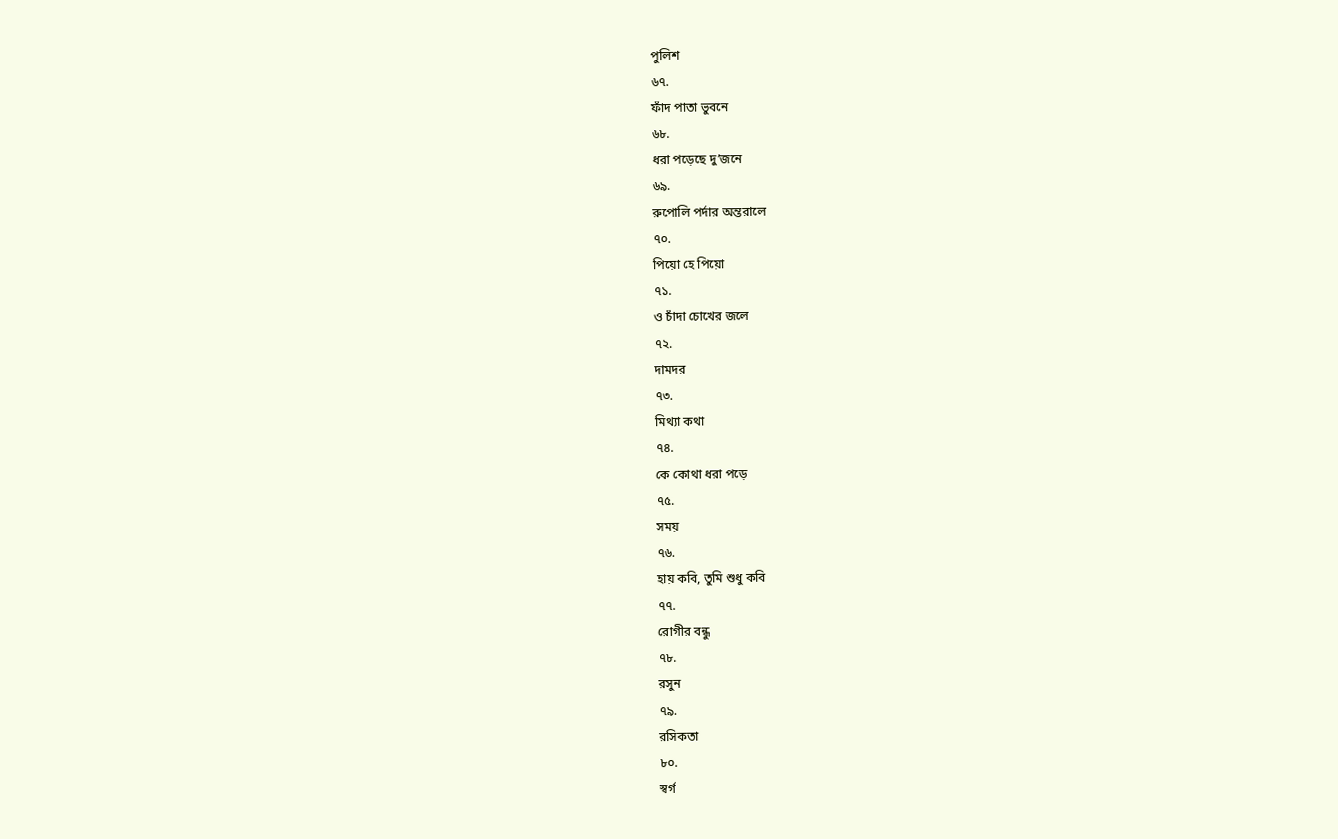পুলিশ
৬৭.
ফাঁদ পাতা ভুবনে
৬৮.
ধরা পড়েছে দু’জনে
৬৯.
রুপোলি পর্দার অন্তরালে
৭০.
পিয়ো হে পিয়ো
৭১.
ও চাঁদা চোখের জলে
৭২.
দামদর
৭৩.
মিথ্যা কথা
৭৪.
কে কোথা ধরা পড়ে
৭৫.
সময়
৭৬.
হায় কবি, তুমি শুধু কবি
৭৭.
রোগীর বন্ধু
৭৮.
রসুন
৭৯.
রসিকতা
৮০.
স্বর্গ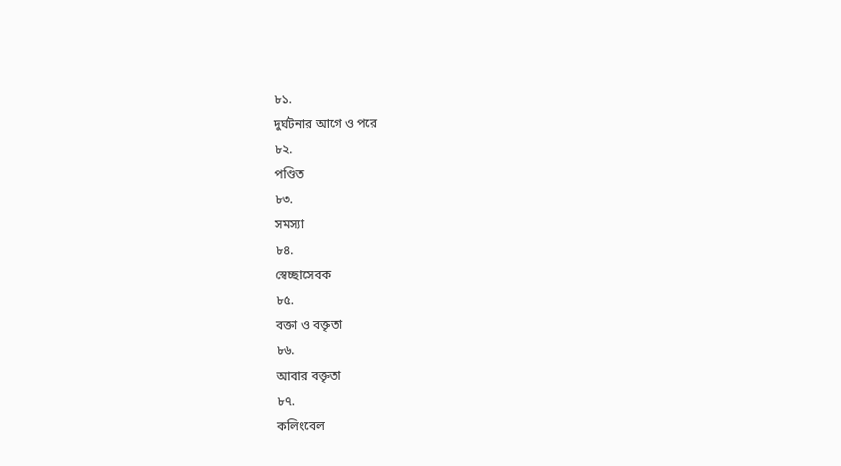৮১.
দুর্ঘটনার আগে ও পরে
৮২.
পণ্ডিত
৮৩.
সমস্যা
৮৪.
স্বেচ্ছাসেবক
৮৫.
বক্তা ও বক্তৃতা
৮৬.
আবার বক্তৃতা
৮৭.
কলিংবেল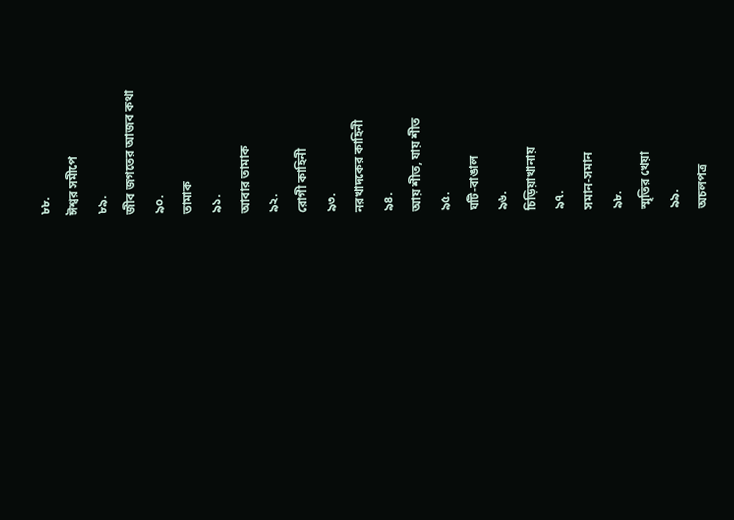৮৮.
ঈশ্বর সমীপে
৮৯.
জীব জগতের আজব কথা
৯০.
তামাক
৯১.
আবার তামাক
৯২.
রোগী কাহিনী
৯৩.
নরখাদকের কাহিনী
৯৪.
আয় শীত, যায় শীত
৯৫.
ঘটি-বাঙাল
৯৬.
চিড়িয়াখানায়
৯৭.
সমান-সমান
৯৮.
স্মৃতির খেয়া
৯৯.
অচলপত্র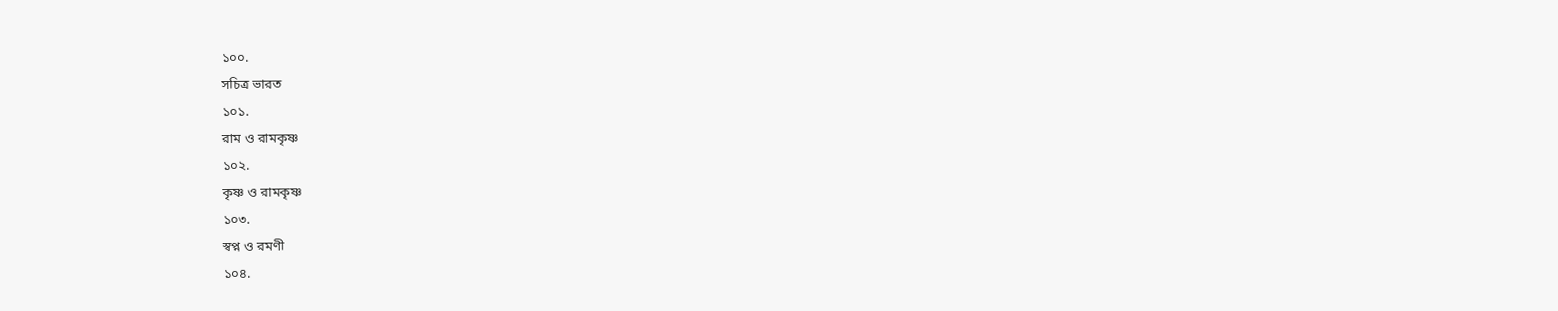১০০.
সচিত্র ভারত
১০১.
রাম ও রামকৃষ্ণ
১০২.
কৃষ্ণ ও রামকৃষ্ণ
১০৩.
স্বপ্ন ও রমণী
১০৪.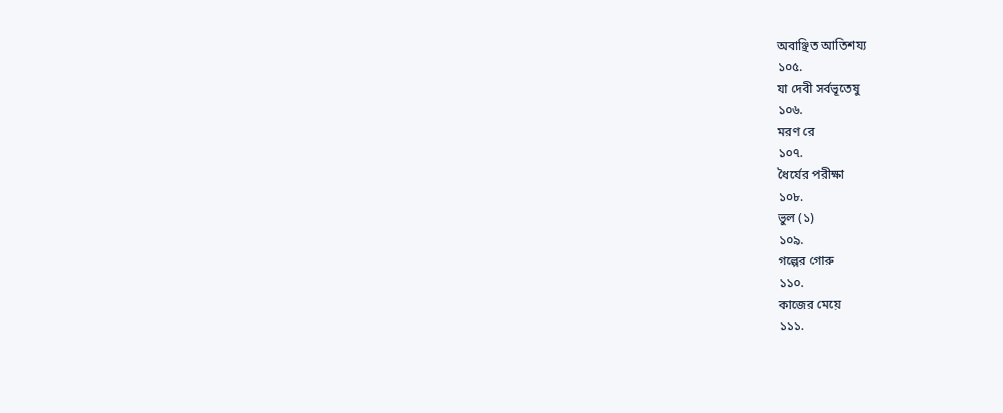অবাঞ্ছিত আতিশয্য
১০৫.
যা দেবী সর্বভূতেষু
১০৬.
মরণ রে
১০৭.
ধৈর্যের পরীক্ষা
১০৮.
ভুল (১)
১০৯.
গল্পের গোরু
১১০.
কাজের মেয়ে
১১১.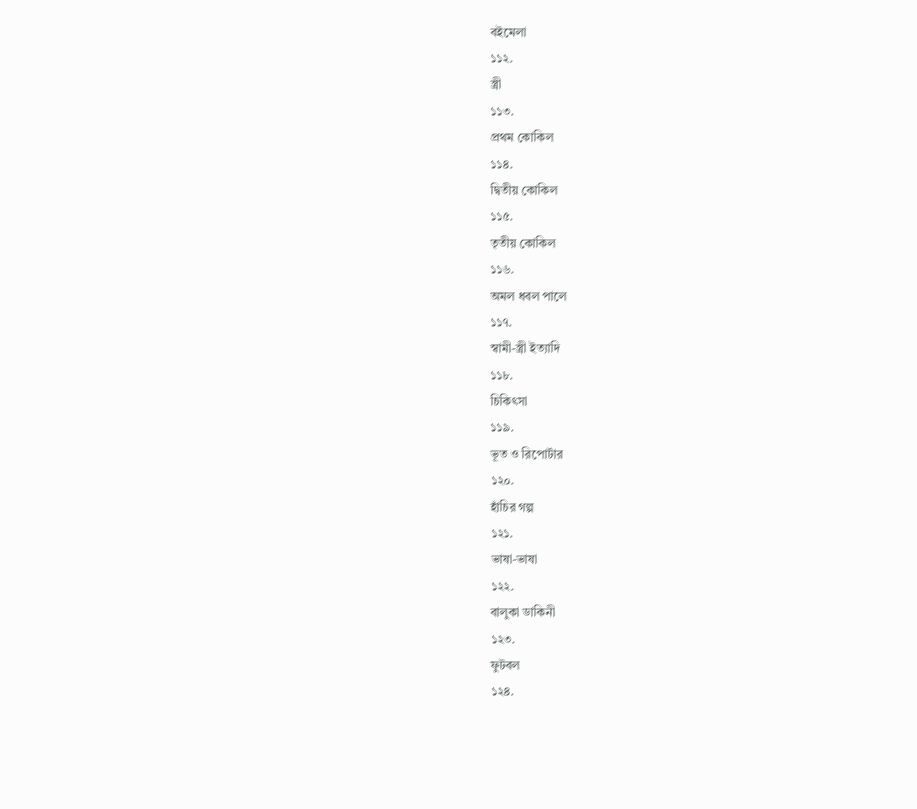বইমেলা
১১২.
স্ত্রী
১১৩.
প্রথম কোকিল
১১৪.
দ্বিতীয় কোকিল
১১৫.
তৃতীয় কোকিল
১১৬.
অমল ধবল পালে
১১৭.
স্বামী-স্ত্রী ইত্যাদি
১১৮.
চিকিৎসা
১১৯.
ভূত ও রিপোর্টার
১২০.
হাঁচির গল্প
১২১.
ভাষা-ভাষা
১২২.
বালুকা ডাকিনী
১২৩.
ফুটবল
১২৪.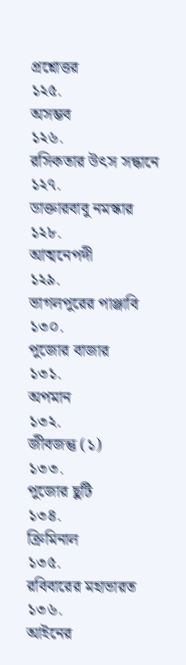প্রশ্নোত্তর
১২৫.
অসম্ভব
১২৬.
রসিকতার উৎস সন্ধানে
১২৭.
ডাক্তারবাবু নমস্কার
১২৮.
আত্মনেপদী
১২৯.
ভাগলপুরের পাঞ্জাবি
১৩০.
পুজোর বাজার
১৩১.
অপমান
১৩২.
জীবজন্তু (১)
১৩৩.
পুজোর ছুটি
১৩৪.
ক্রিমিনাল
১৩৫.
রবিবারের মহাভারত
১৩৬.
আইনের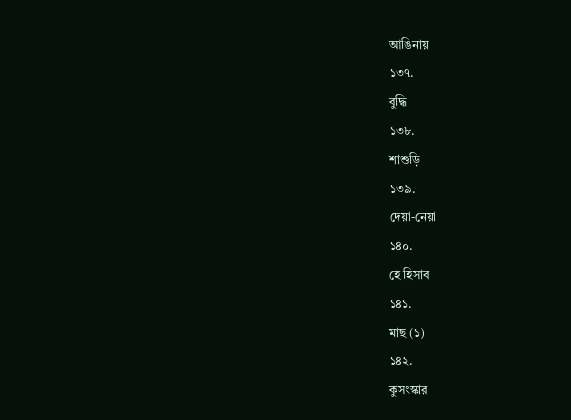আঙিনায়
১৩৭.
বুদ্ধি
১৩৮.
শাশুড়ি
১৩৯.
দেয়া-নেয়া
১৪০.
হে হিসাব
১৪১.
মাছ (১)
১৪২.
কুসংস্কার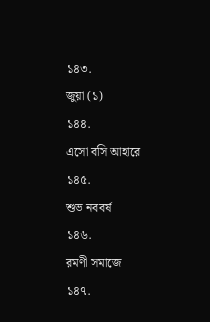১৪৩.
জুয়া (১)
১৪৪.
এসো বসি আহারে
১৪৫.
শুভ নববর্ষ
১৪৬.
রমণী সমাজে
১৪৭.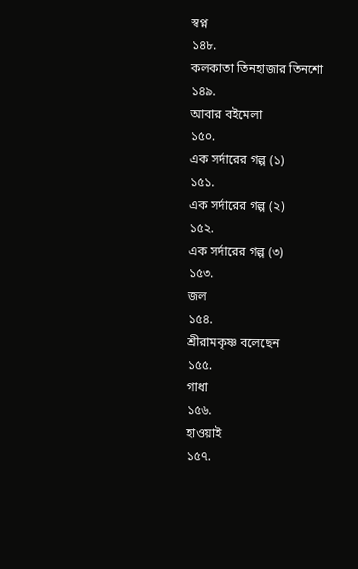স্বপ্ন
১৪৮.
কলকাতা তিনহাজার তিনশো
১৪৯.
আবার বইমেলা
১৫০.
এক সর্দারের গল্প (১)
১৫১.
এক সর্দারের গল্প (২)
১৫২.
এক সর্দারের গল্প (৩)
১৫৩.
জল
১৫৪.
শ্রীরামকৃষ্ণ বলেছেন
১৫৫.
গাধা
১৫৬.
হাওয়াই
১৫৭.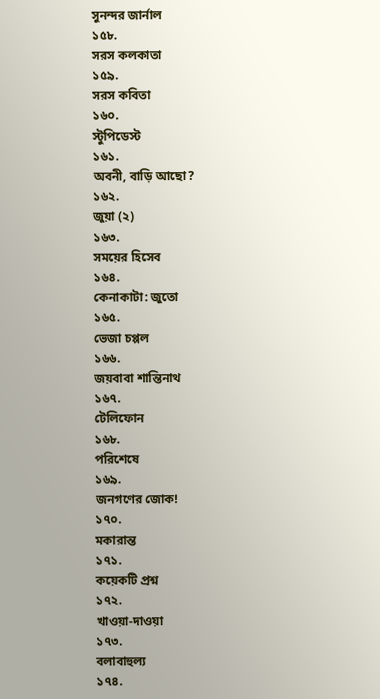সুনন্দর জার্নাল
১৫৮.
সরস কলকাতা
১৫৯.
সরস কবিতা
১৬০.
স্টুপিডেস্ট
১৬১.
অবনী, বাড়ি আছো?
১৬২.
জুয়া (২)
১৬৩.
সময়ের হিসেব
১৬৪.
কেনাকাটা: জুতো
১৬৫.
ভেজা চপ্পল
১৬৬.
জয়বাবা শান্তিনাথ
১৬৭.
টেলিফোন
১৬৮.
পরিশেষে
১৬৯.
জনগণের জোক!
১৭০.
মকারান্ত
১৭১.
কয়েকটি প্রশ্ন
১৭২.
খাওয়া-দাওয়া
১৭৩.
বলাবাহুল্য
১৭৪.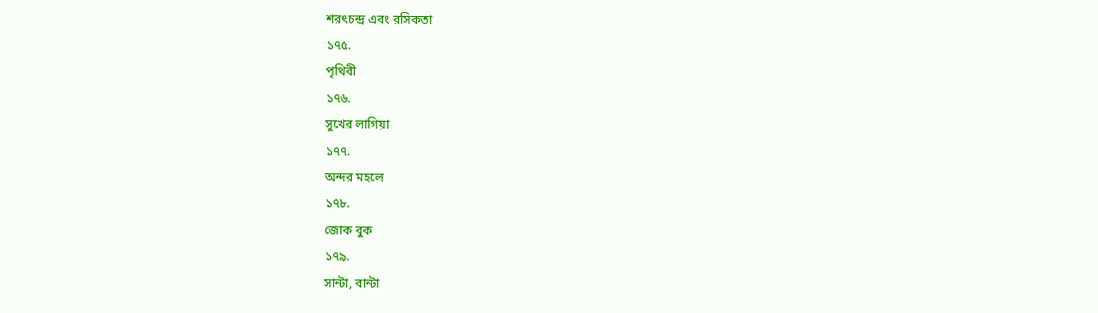শরৎচন্দ্র এবং রসিকতা
১৭৫.
পৃথিবী
১৭৬.
সুখের লাগিয়া
১৭৭.
অন্দর মহলে
১৭৮.
জোক বুক
১৭৯.
সান্টা, বান্টা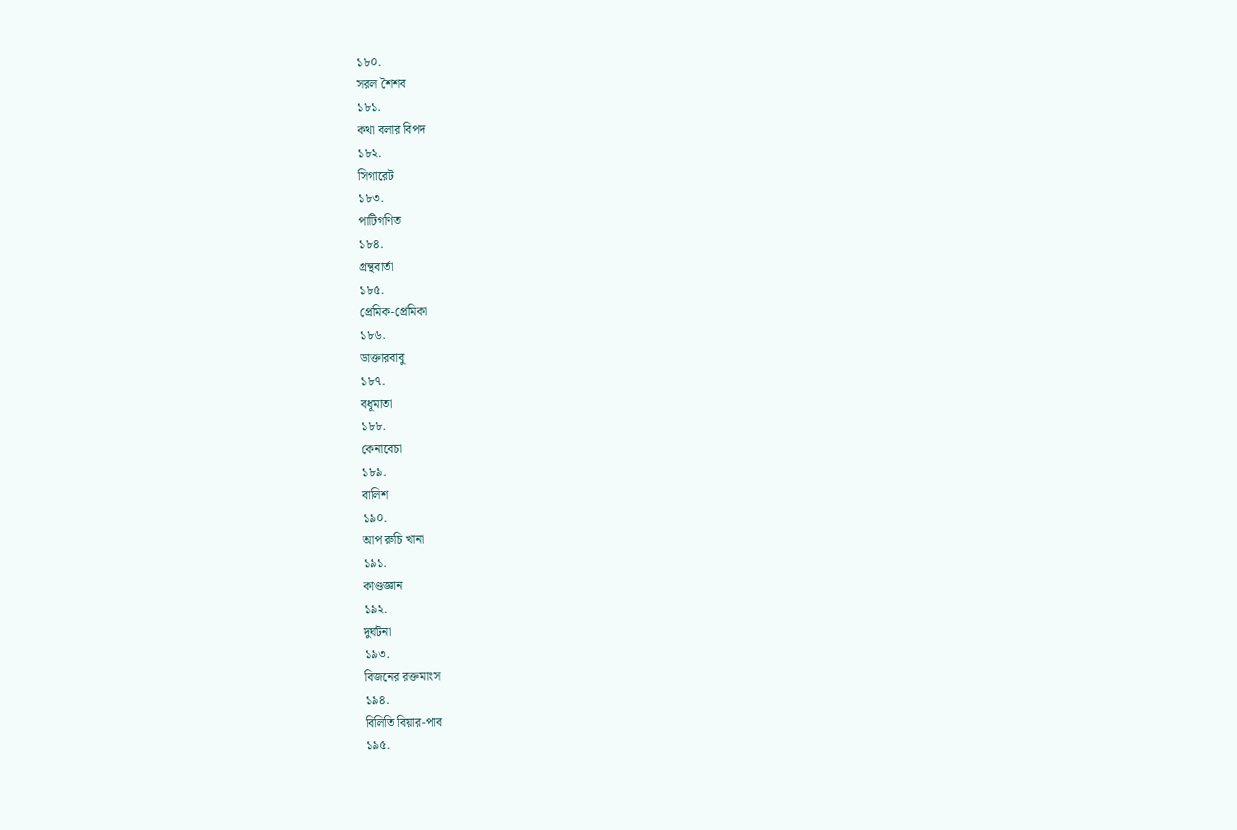১৮০.
সরল শৈশব
১৮১.
কথা বলার বিপদ
১৮২.
সিগারেট
১৮৩.
পাটিগণিত
১৮৪.
গ্রন্থবার্তা
১৮৫.
প্রেমিক-প্রেমিকা
১৮৬.
ডাক্তারবাবু
১৮৭.
বধূমাতা
১৮৮.
কেনাবেচা
১৮৯.
বালিশ
১৯০.
আপ রুচি খানা
১৯১.
কাণ্ডজ্ঞান
১৯২.
দুর্ঘটনা
১৯৩.
বিজনের রক্তমাংস
১৯৪.
বিলিতি বিয়ার-পাব
১৯৫.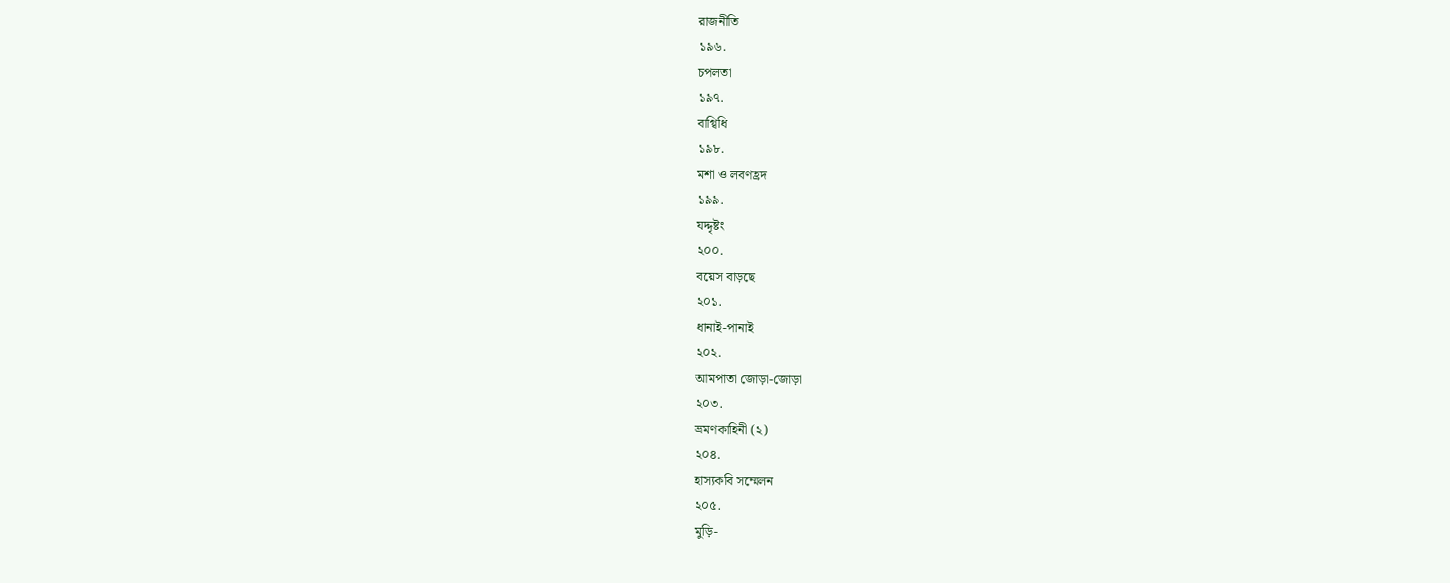রাজনীতি
১৯৬.
চপলতা
১৯৭.
বাগ্বিধি
১৯৮.
মশা ও লবণহ্রদ
১৯৯.
যদ্দৃষ্টং
২০০.
বয়েস বাড়ছে
২০১.
ধানাই-পানাই
২০২.
আমপাতা জোড়া-জোড়া
২০৩.
ভ্রমণকাহিনী (২)
২০৪.
হাস্যকবি সম্মেলন
২০৫.
মুড়ি-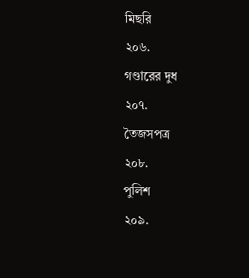মিছরি
২০৬.
গণ্ডারের দুধ
২০৭.
তৈজসপত্র
২০৮.
পুলিশ
২০৯.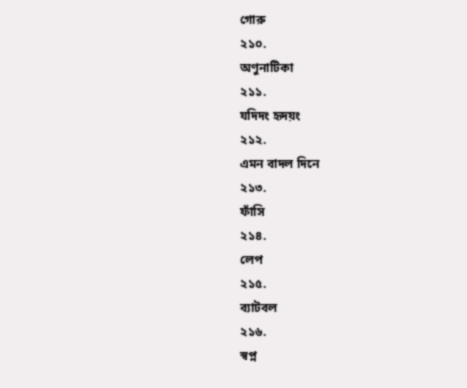গোরু
২১০.
অণুনাটিকা
২১১.
যদিদং হৃদয়ং
২১২.
এমন বাদল দিনে
২১৩.
ফাঁসি
২১৪.
লেপ
২১৫.
ব্যাটবল
২১৬.
স্বপ্ন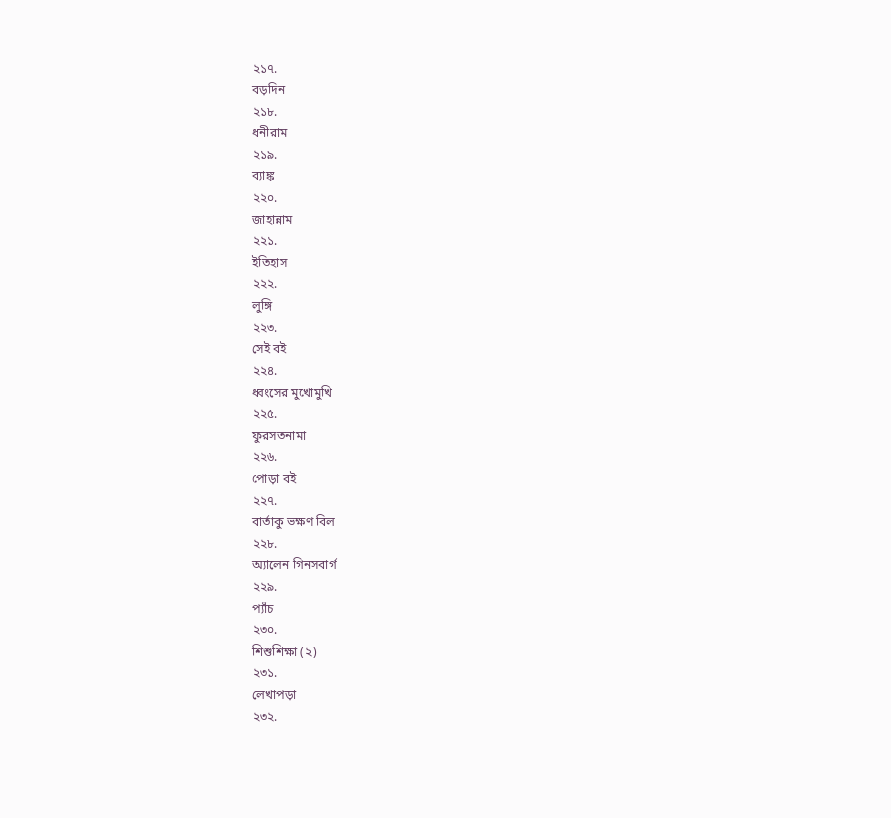২১৭.
বড়দিন
২১৮.
ধনীরাম
২১৯.
ব্যাঙ্ক
২২০.
জাহান্নাম
২২১.
ইতিহাস
২২২.
লুঙ্গি
২২৩.
সেই বই
২২৪.
ধ্বংসের মুখোমুখি
২২৫.
ফুরসতনামা
২২৬.
পোড়া বই
২২৭.
বার্তাকু ভক্ষণ বিল
২২৮.
অ্যালেন গিনসবার্গ
২২৯.
প্যাঁচ
২৩০.
শিশুশিক্ষা (২)
২৩১.
লেখাপড়া
২৩২.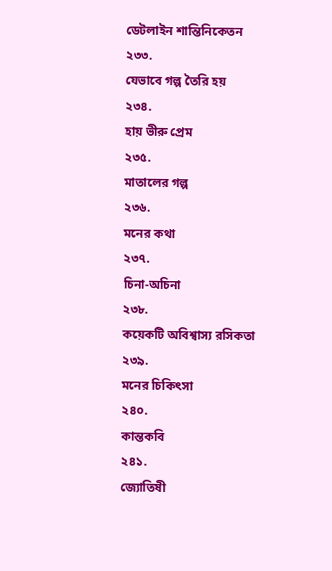ডেটলাইন শান্তিনিকেতন
২৩৩.
যেভাবে গল্প তৈরি হয়
২৩৪.
হায় ভীরু প্রেম
২৩৫.
মাতালের গল্প
২৩৬.
মনের কথা
২৩৭.
চিনা-অচিনা
২৩৮.
কয়েকটি অবিশ্বাস্য রসিকতা
২৩৯.
মনের চিকিৎসা
২৪০.
কান্তকবি
২৪১.
জ্যোতিষী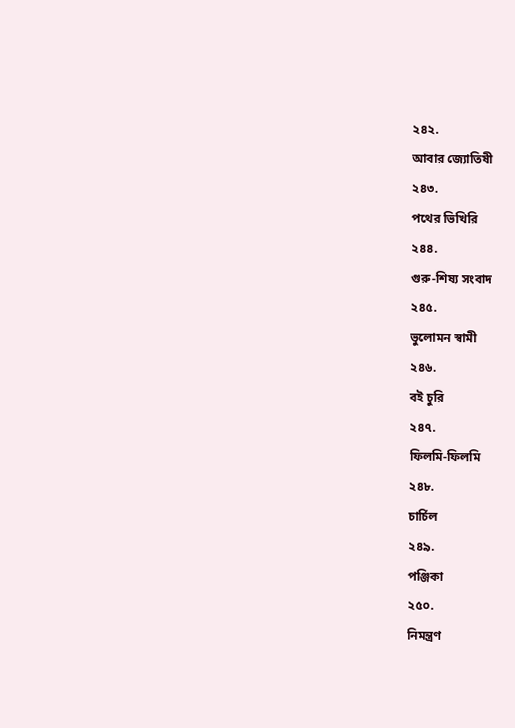২৪২.
আবার জ্যোতিষী
২৪৩.
পথের ভিখিরি
২৪৪.
গুরু-শিষ্য সংবাদ
২৪৫.
ভুলোমন স্বামী
২৪৬.
বই চুরি
২৪৭.
ফিলমি-ফিলমি
২৪৮.
চার্চিল
২৪৯.
পঞ্জিকা
২৫০.
নিমন্ত্রণ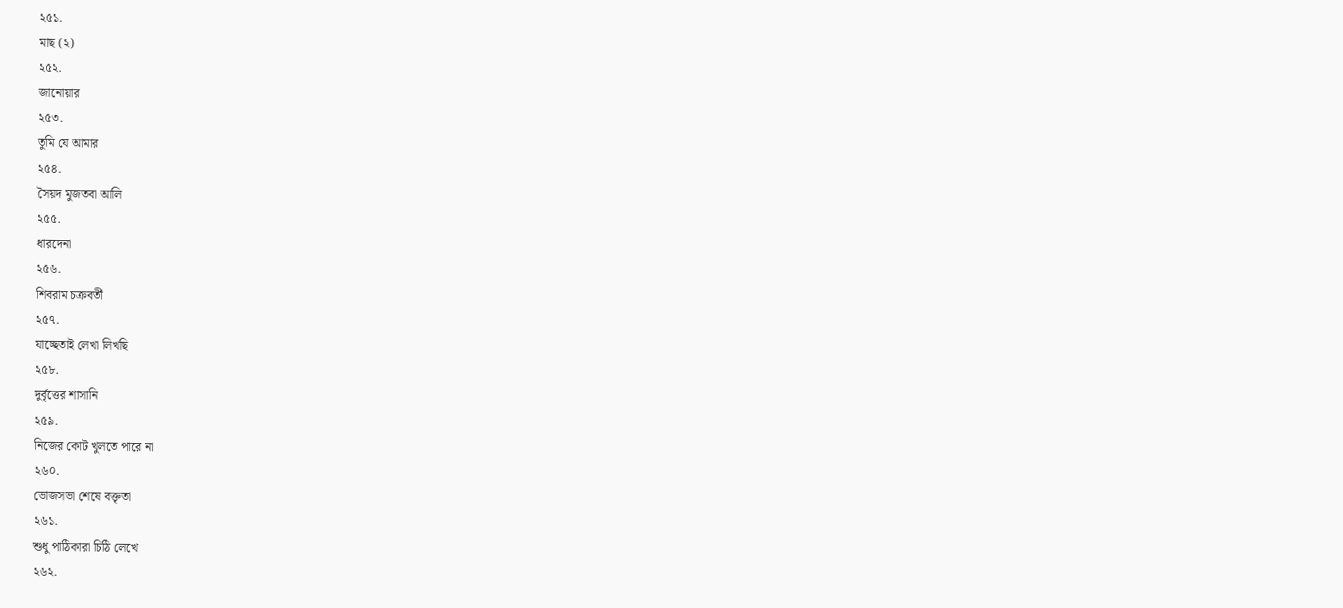২৫১.
মাছ (২)
২৫২.
জানোয়ার
২৫৩.
তুমি যে আমার
২৫৪.
সৈয়দ মুজতবা আলি
২৫৫.
ধারদেনা
২৫৬.
শিবরাম চক্রবর্তী
২৫৭.
যাচ্ছেতাই লেখা লিখছি
২৫৮.
দুর্বৃত্তের শাসানি
২৫৯.
নিজের কোট খুলতে পারে না
২৬০.
ভোজসভা শেষে বক্তৃতা
২৬১.
শুধু পাঠিকারা চিঠি লেখে
২৬২.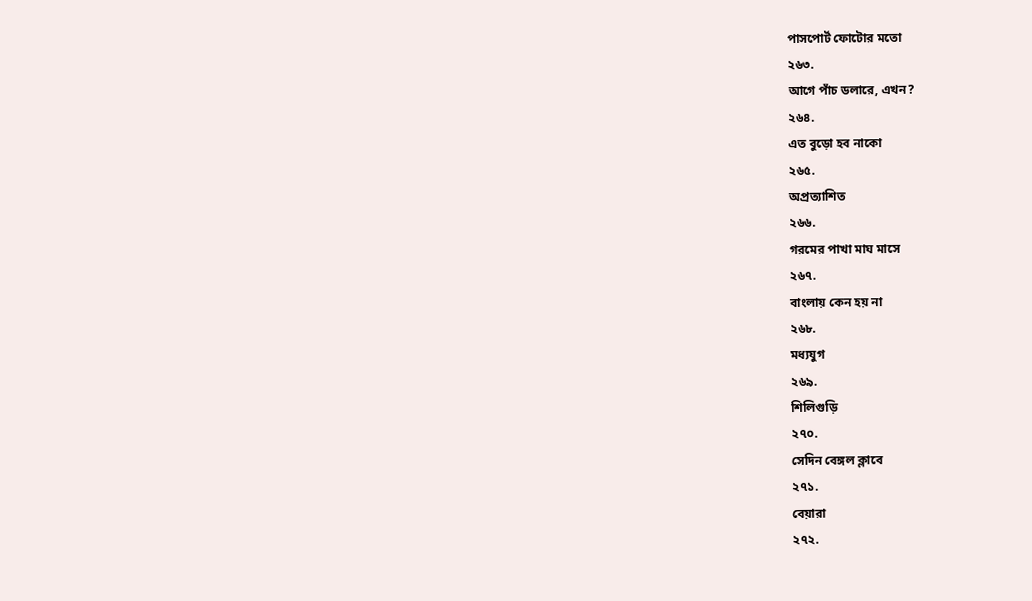পাসপোর্ট ফোটোর মতো
২৬৩.
আগে পাঁচ ডলারে, এখন?
২৬৪.
এত বুড়ো হব নাকো
২৬৫.
অপ্রত্যাশিত
২৬৬.
গরমের পাখা মাঘ মাসে
২৬৭.
বাংলায় কেন হয় না
২৬৮.
মধ্যযুগ
২৬৯.
শিলিগুড়ি
২৭০.
সেদিন বেঙ্গল ক্লাবে
২৭১.
বেয়ারা
২৭২.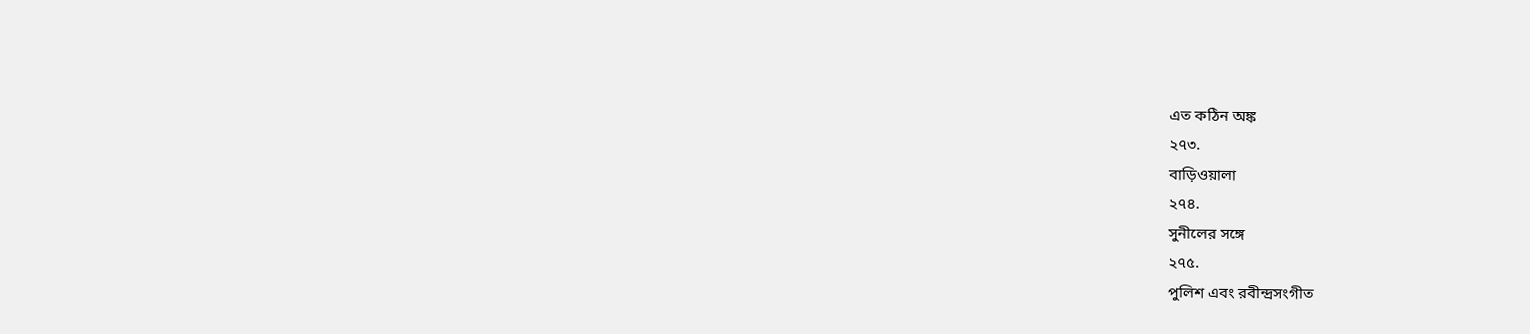এত কঠিন অঙ্ক
২৭৩.
বাড়িওয়ালা
২৭৪.
সুনীলের সঙ্গে
২৭৫.
পুলিশ এবং রবীন্দ্রসংগীত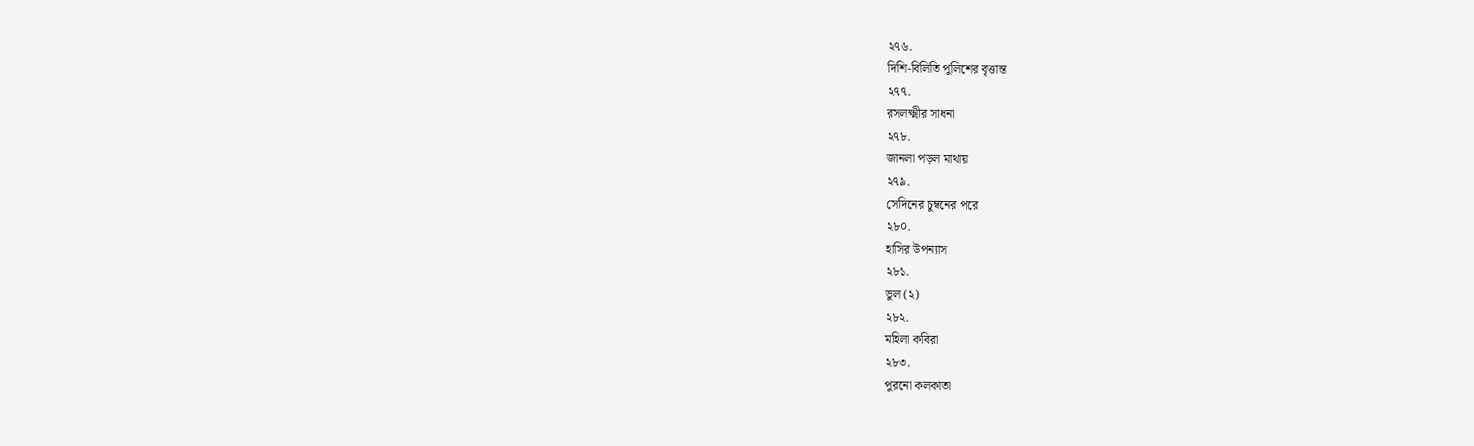২৭৬.
দিশি-বিলিতি পুলিশের বৃত্তান্ত
২৭৭.
রসলক্ষ্মীর সাধনা
২৭৮.
জানলা পড়ল মাথায়
২৭৯.
সেদিনের চুম্বনের পরে
২৮০.
হাসির উপন্যাস
২৮১.
ভুল (২)
২৮২.
মহিলা কবিরা
২৮৩.
পুরনো কলকাতা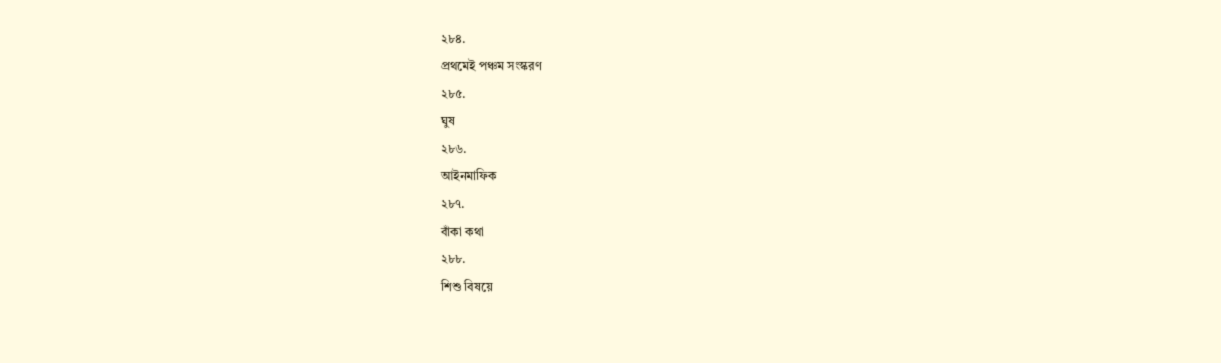২৮৪.
প্রথমেই পঞ্চম সংস্করণ
২৮৫.
ঘুষ
২৮৬.
আইনমাফিক
২৮৭.
বাঁকা কথা
২৮৮.
শিশু বিষয়ে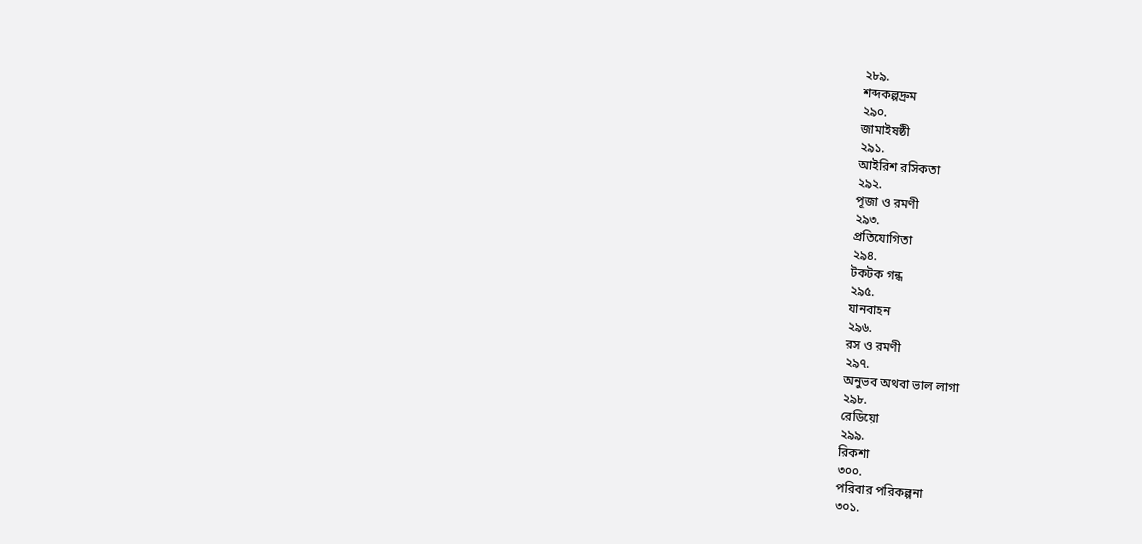২৮৯.
শব্দকল্পদ্রুম
২৯০.
জামাইষষ্ঠী
২৯১.
আইরিশ রসিকতা
২৯২.
পূজা ও রমণী
২৯৩.
প্রতিযোগিতা
২৯৪.
টকটক গন্ধ
২৯৫.
যানবাহন
২৯৬.
রস ও রমণী
২৯৭.
অনুভব অথবা ভাল লাগা
২৯৮.
রেডিয়ো
২৯৯.
রিকশা
৩০০.
পরিবার পরিকল্পনা
৩০১.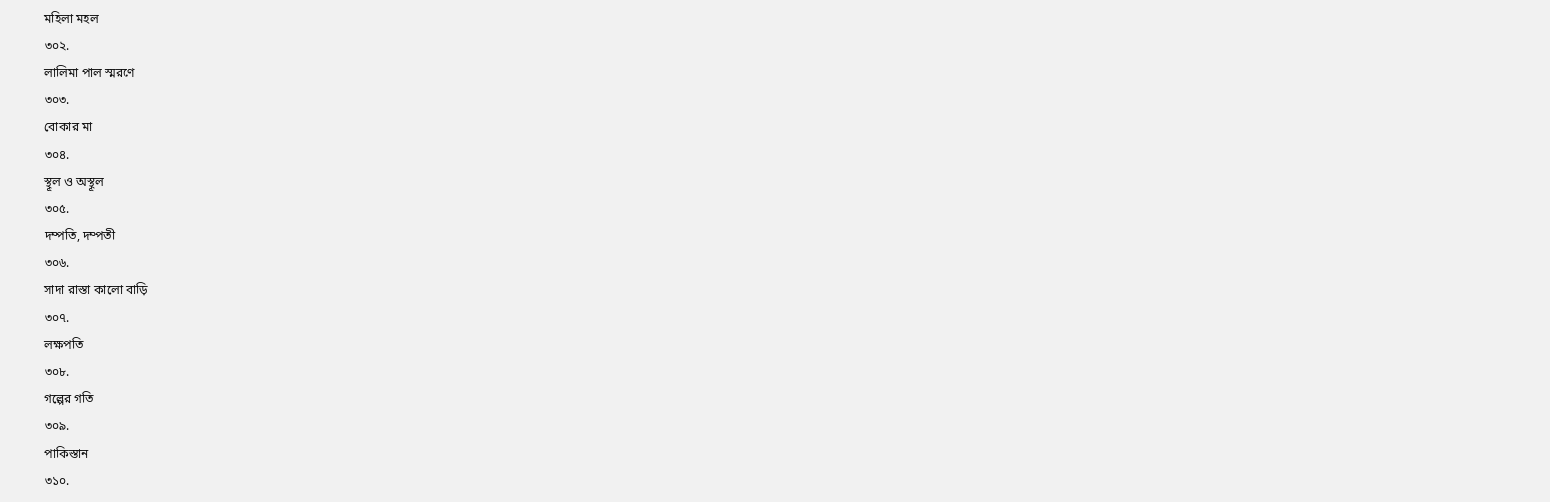মহিলা মহল
৩০২.
লালিমা পাল স্মরণে
৩০৩.
বোকার মা
৩০৪.
স্থূল ও অস্থূল
৩০৫.
দম্পতি, দম্পতী
৩০৬.
সাদা রাস্তা কালো বাড়ি
৩০৭.
লক্ষপতি
৩০৮.
গল্পের গতি
৩০৯.
পাকিস্তান
৩১০.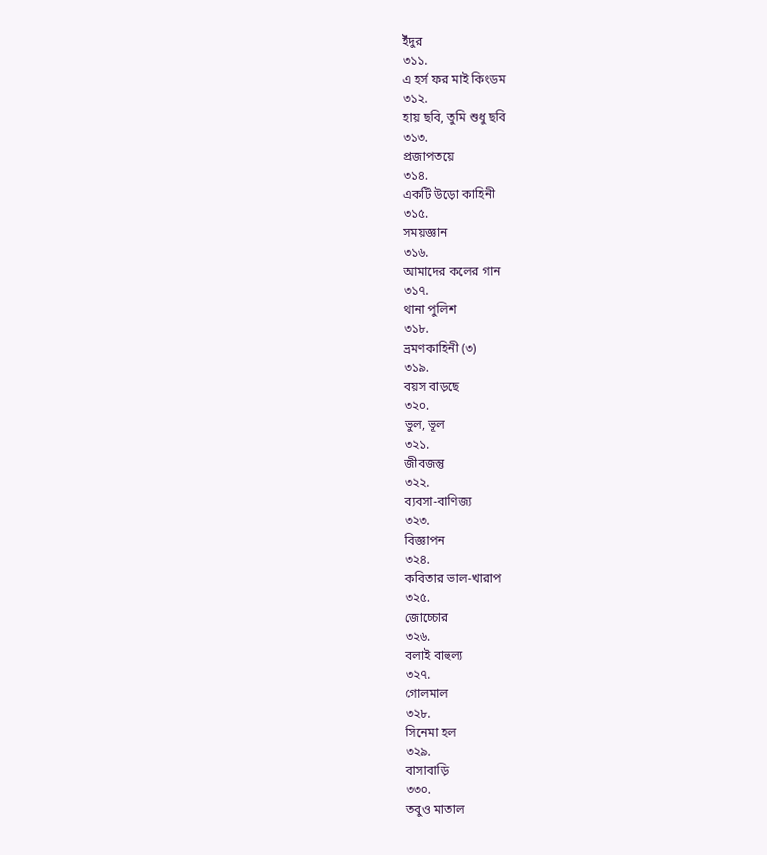ইঁদুর
৩১১.
এ হর্স ফর মাই কিংডম
৩১২.
হায় ছবি, তুমি শুধু ছবি
৩১৩.
প্রজাপতয়ে
৩১৪.
একটি উড়ো কাহিনী
৩১৫.
সময়জ্ঞান
৩১৬.
আমাদের কলের গান
৩১৭.
থানা পুলিশ
৩১৮.
ভ্রমণকাহিনী (৩)
৩১৯.
বয়স বাড়ছে
৩২০.
ভুল, ভূল
৩২১.
জীবজন্তু
৩২২.
ব্যবসা-বাণিজ্য
৩২৩.
বিজ্ঞাপন
৩২৪.
কবিতার ভাল-খারাপ
৩২৫.
জোচ্চোর
৩২৬.
বলাই বাহুল্য
৩২৭.
গোলমাল
৩২৮.
সিনেমা হল
৩২৯.
বাসাবাড়ি
৩৩০.
তবুও মাতাল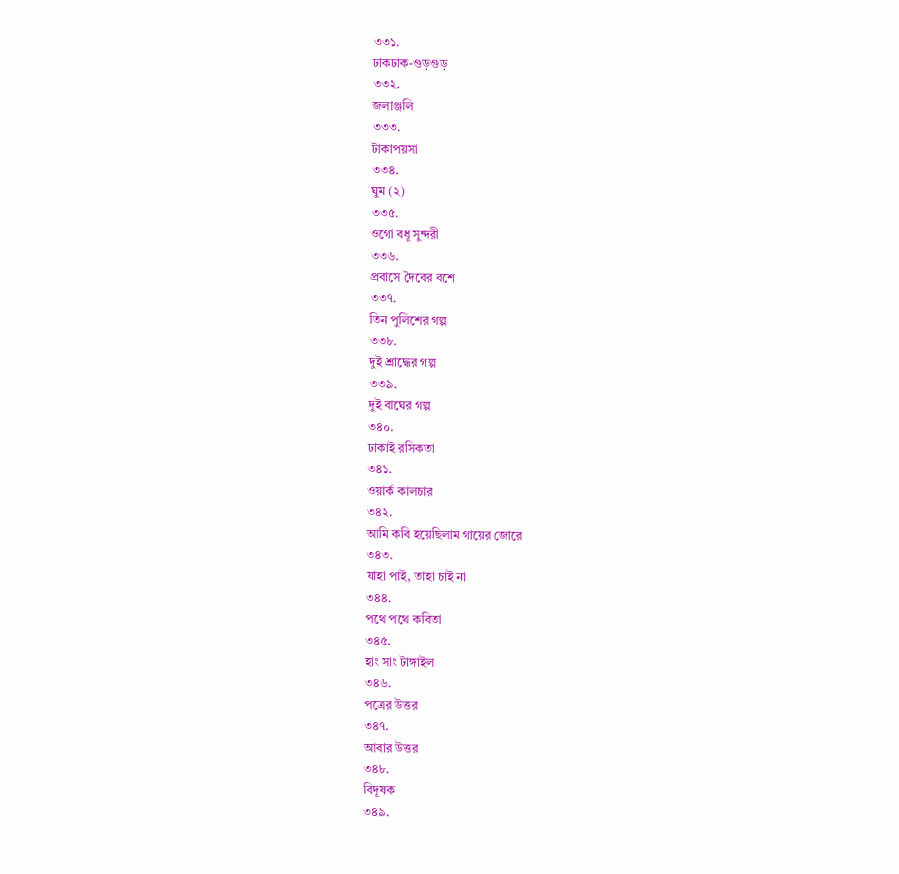৩৩১.
ঢাকঢাক-গুড়গুড়
৩৩২.
জলাঞ্জলি
৩৩৩.
টাকাপয়সা
৩৩৪.
ঘুম (২)
৩৩৫.
ওগো বধূ সুন্দরী
৩৩৬.
প্রবাসে দৈবের বশে
৩৩৭.
তিন পুলিশের গল্প
৩৩৮.
দুই শ্রাদ্ধের গল্প
৩৩৯.
দুই বাঘের গল্প
৩৪০.
ঢাকাই রসিকতা
৩৪১.
ওয়ার্ক কালচার
৩৪২.
আমি কবি হয়েছিলাম গায়ের জোরে
৩৪৩.
যাহা পাই, তাহা চাই না
৩৪৪.
পথে পথে কবিতা
৩৪৫.
হাং সাং টাঙ্গাইল
৩৪৬.
পত্রের উত্তর
৩৪৭.
আবার উত্তর
৩৪৮.
বিদূষক
৩৪৯.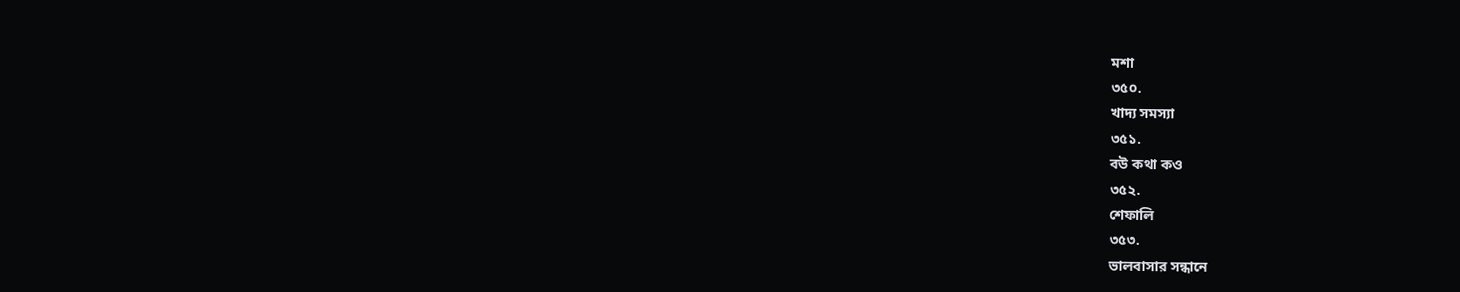মশা
৩৫০.
খাদ্য সমস্যা
৩৫১.
বউ কথা কও
৩৫২.
শেফালি
৩৫৩.
ভালবাসার সন্ধানে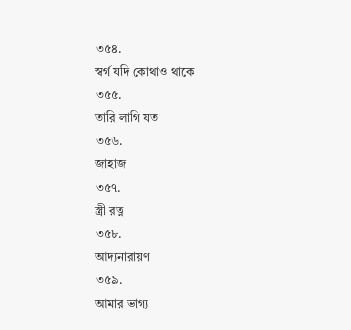৩৫৪.
স্বর্গ যদি কোথাও থাকে
৩৫৫.
তারি লাগি যত
৩৫৬.
জাহাজ
৩৫৭.
স্ত্রী রত্ন
৩৫৮.
আদ্যনারায়ণ
৩৫৯.
আমার ভাগ্য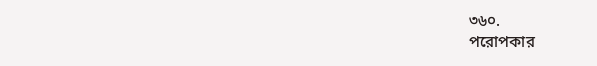৩৬০.
পরোপকার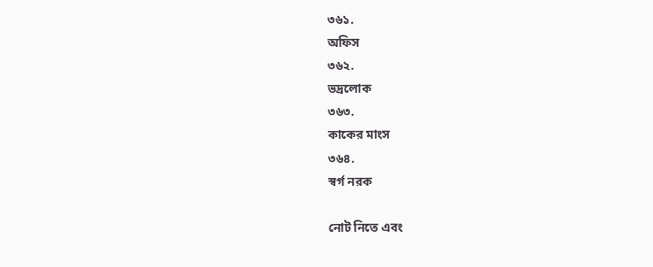৩৬১.
অফিস
৩৬২.
ভদ্রলোক
৩৬৩.
কাকের মাংস
৩৬৪.
স্বর্গ নরক

নোট নিতে এবং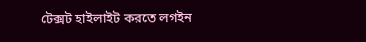টেক্সট হাইলাইট করতে লগইন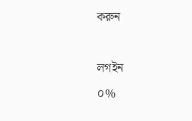করুন

লগইন
০%